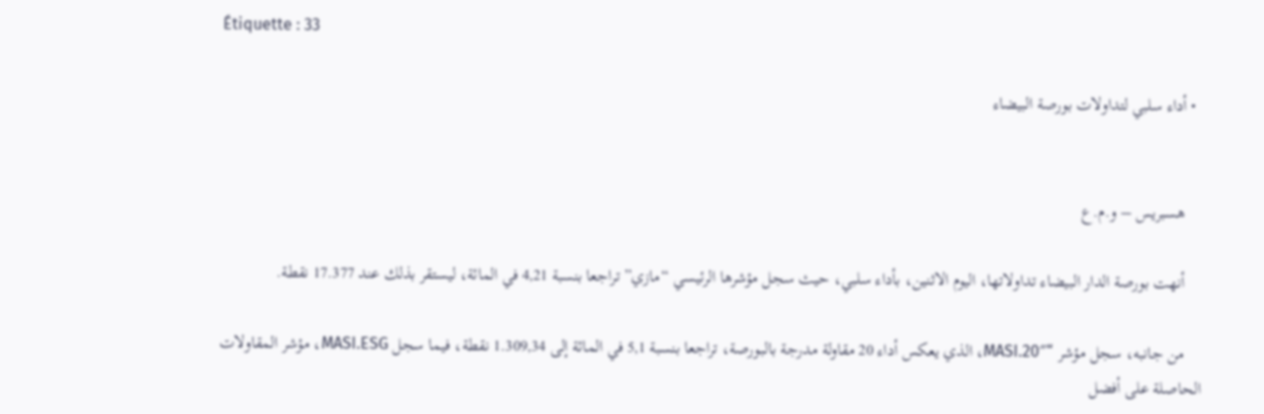Étiquette : 33

  • أداء سلبي لتداولات بورصة البيضاء


    هسبريس – و.م.ع

    أنهت بورصة الدار البيضاء تداولاتها، اليوم الاثنين، بأداء سلبي، حيث سجل مؤشرها الرئيسي “مازي” تراجعا بنسبة 4,21 في المائة، ليستقر بذلك عند 17.377 نقطة.

    من جانبه، سجل مؤشر “MASI.20″، الذي يعكس أداء 20 مقاولة مدرجة بالبورصة، تراجعا بنسبة 5,1 في المائة إلى 1.309,34 نقطة، فيما سجل MASI.ESG، مؤشر المقاولات الحاصلة على أفضل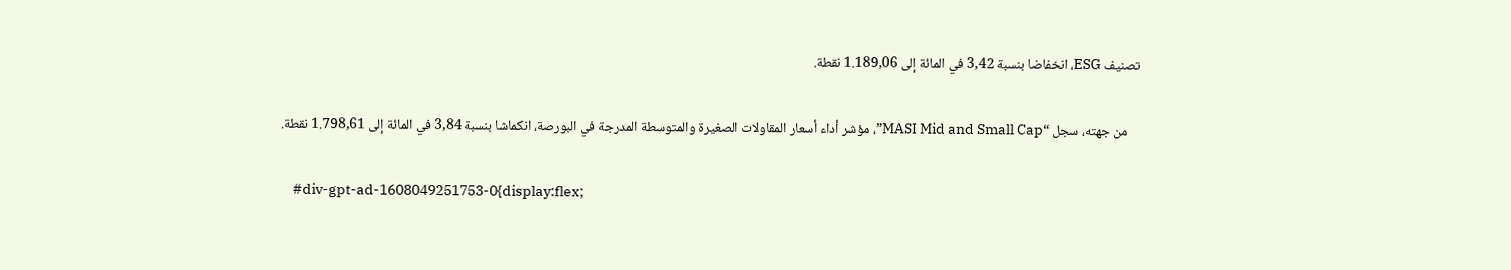تصنيف ESG، انخفاضا بنسبة 3,42 في المائة إلى 1.189,06 نقطة.

    من جهته، سجل “MASI Mid and Small Cap”، مؤشر أداء أسعار المقاولات الصغيرة والمتوسطة المدرجة في البورصة، انكماشا بنسبة 3,84 في المائة إلى 1.798,61 نقطة.

    #div-gpt-ad-1608049251753-0{display:flex;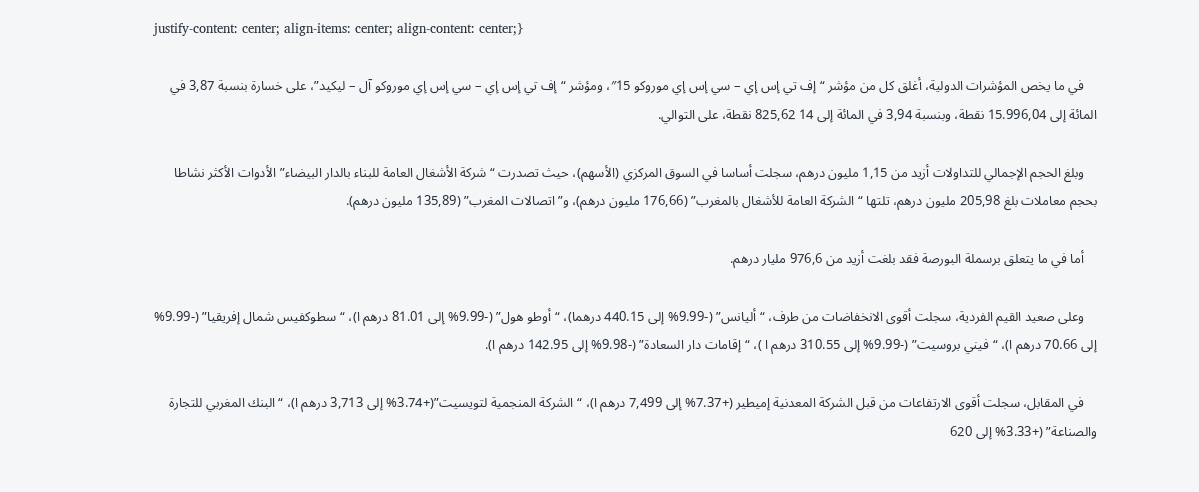justify-content: center; align-items: center; align-content: center;}

    في ما يخص المؤشرات الدولية، أغلق كل من مؤشر “إف تي إس إي – سي إس إي موروكو 15″، ومؤشر “إف تي إس إي – سي إس إي موروكو آل – ليكيد”، على خسارة بنسبة 3,87 في المائة إلى 15.996,04 نقطة، وبنسبة 3,94 في المائة إلى 14 825,62 نقطة، على التوالي.

    وبلغ الحجم الإجمالي للتداولات أزيد من 1,15 مليون درهم، سجلت أساسا في السوق المركزي (الأسهم)، حيث تصدرت “شركة الأشغال العامة للبناء بالدار البيضاء” الأدوات الأكثر نشاطا بحجم معاملات بلغ 205,98 مليون درهم، تلتها “الشركة العامة للأشغال بالمغرب” (176,66 مليون درهم)، و”اتصالات المغرب” (135,89 مليون درهم).

    أما في ما يتعلق برسملة البورصة فقد بلغت أزيد من 976,6 مليار درهم.

    وعلى صعيد القيم الفردية، سجلت أقوى الانخفاضات من طرف، “أليانس” (-9.99% إلى 440.15 درهما)، “أوطو هول” (-9.99% إلى 81.01 درهم ا)، “سطوكفيس شمال إفريقيا” (-9.99% إلى 70.66 درهم ا)، “فيني بروسيت” (-9.99% إلى 310.55 درهم ا )، “إقامات دار السعادة” (-9.98% إلى 142.95 درهم ا).

    في المقابل، سجلت أقوى الارتفاعات من قبل الشركة المعدنية إميطير (+7.37% إلى 7,499 درهم ا)، “الشركة المنجمية لتويسيت”(+3.74% إلى 3,713 درهم ا)، “البنك المغربي للتجارة والصناعة” (+3.33% إلى 620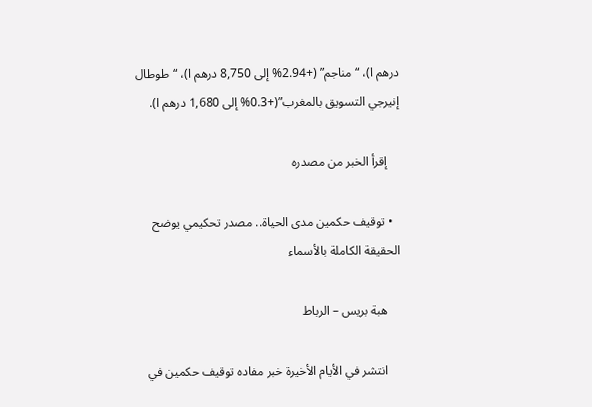درهم ا)، “مناجم” (+2.94% إلى 8,750 درهم ا)، “طوطال إنيرجي التسويق بالمغرب”(+0.3% إلى 1,680 درهم ا).

    إقرأ الخبر من مصدره

  • توقيف حكمين مدى الحياة.. مصدر تحكيمي يوضح الحقيقة الكاملة بالأسماء

    هبة بريس – الرباط

    انتشر في الأيام الأخيرة خبر مفاده توقيف حكمين في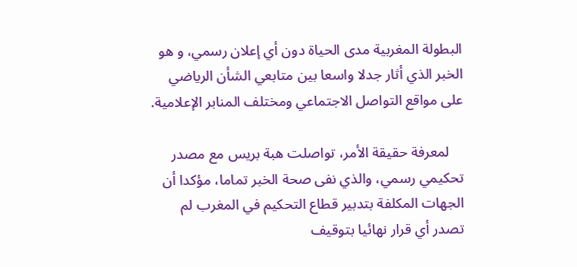البطولة المغربية مدى الحياة دون أي إعلان رسمي، و هو الخبر الذي أثار جدلا واسعا بين متابعي الشأن الرياضي على مواقع التواصل الاجتماعي ومختلف المنابر الإعلامية.

    لمعرفة حقيقة الأمر، تواصلت هبة بريس مع مصدر تحكيمي رسمي، والذي نفى صحة الخبر تماما، مؤكدا أن الجهات المكلفة بتدبير قطاع التحكيم في المغرب لم تصدر أي قرار نهائيا بتوقيف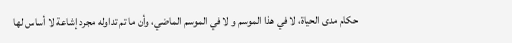حكام مدى الحياة، لا في هذا الموسم و لا في الموسم الماضي، وأن ما تم تداوله مجرد إشاعة لا أساس لها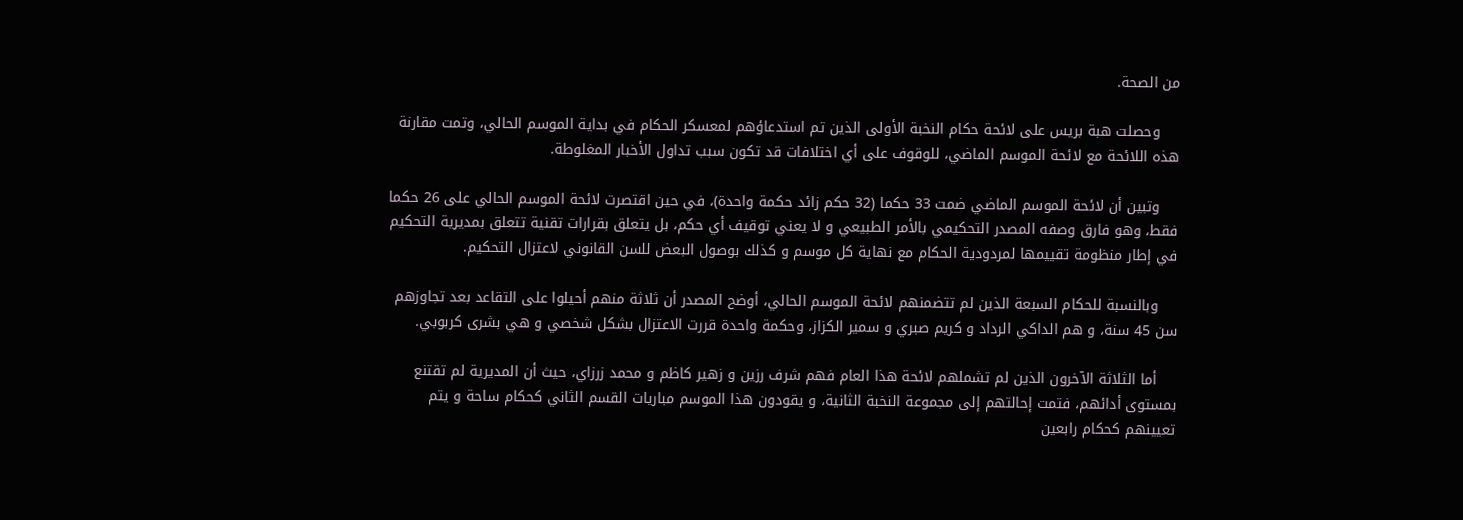من الصحة.

    وحصلت هبة بريس على لائحة حكام النخبة الأولى الذين تم استدعاؤهم لمعسكر الحكام في بداية الموسم الحالي، وتمت مقارنة هذه اللائحة مع لائحة الموسم الماضي، للوقوف على أي اختلافات قد تكون سبب تداول الأخبار المغلوطة.

    وتبين أن لائحة الموسم الماضي ضمت 33 حكما (32 حكم زائد حكمة واحدة)، في حين اقتصرت لائحة الموسم الحالي على 26 حكما فقط، وهو فارق وصفه المصدر التحكيمي بالأمر الطبيعي و لا يعني توقيف أي حكم، بل يتعلق بقرارات تقنية تتعلق بمديرية التحكيم في إطار منظومة تقييمها لمردودية الحكام مع نهاية كل موسم و كذلك بوصول البعض للسن القانوني لاعتزال التحكيم.

    وبالنسبة للحكام السبعة الذين لم تتضمنهم لائحة الموسم الحالي، أوضح المصدر أن ثلاثة منهم أحيلوا على التقاعد بعد تجاوزهم سن 45 سنة، و هم الداكي الرداد و كريم صبري و سمير الكزاز، وحكمة واحدة قررت الاعتزال بشكل شخصي و هي بشرى كربوبي.

    أما الثلاثة الآخرون الذين لم تشملهم لائحة هذا العام فهم شرف رزين و زهير كاظم و محمد زرزاي، حيث أن المديرية لم تقتنع بمستوى أدائهم، فتمت إحالتهم إلى مجموعة النخبة الثانية، و يقودون هذا الموسم مباريات القسم الثاني كحكام ساحة و يتم تعيينهم كحكام رابعين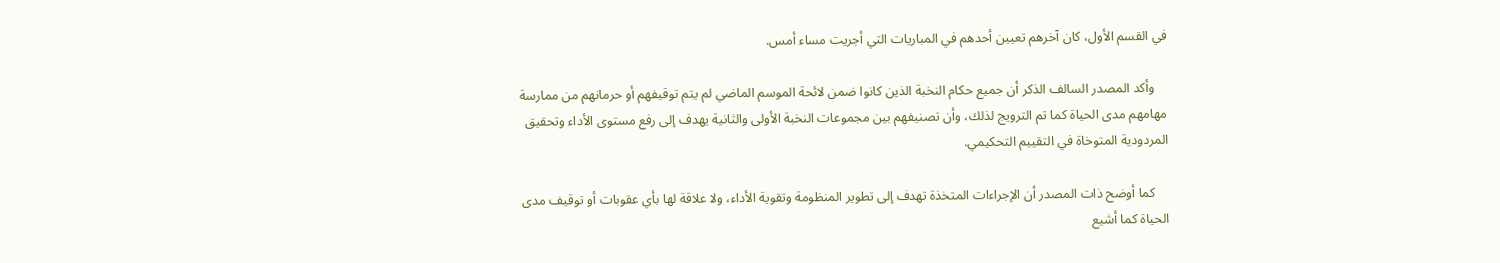في القسم الأول، كان آخرهم تعيين أحدهم في المباريات التي أجريت مساء أمس.

    وأكد المصدر السالف الذكر أن جميع حكام النخبة الذين كانوا ضمن لائحة الموسم الماضي لم يتم توقيفهم أو حرمانهم من ممارسة مهامهم مدى الحياة كما تم الترويج لذلك، وأن تصنيفهم بين مجموعات النخبة الأولى والثانية يهدف إلى رفع مستوى الأداء وتحقيق المردودية المتوخاة في التقييم التحكيمي.

    كما أوضح ذات المصدر أن الإجراءات المتخذة تهدف إلى تطوير المنظومة وتقوية الأداء، ولا علاقة لها بأي عقوبات أو توقيف مدى الحياة كما أشيع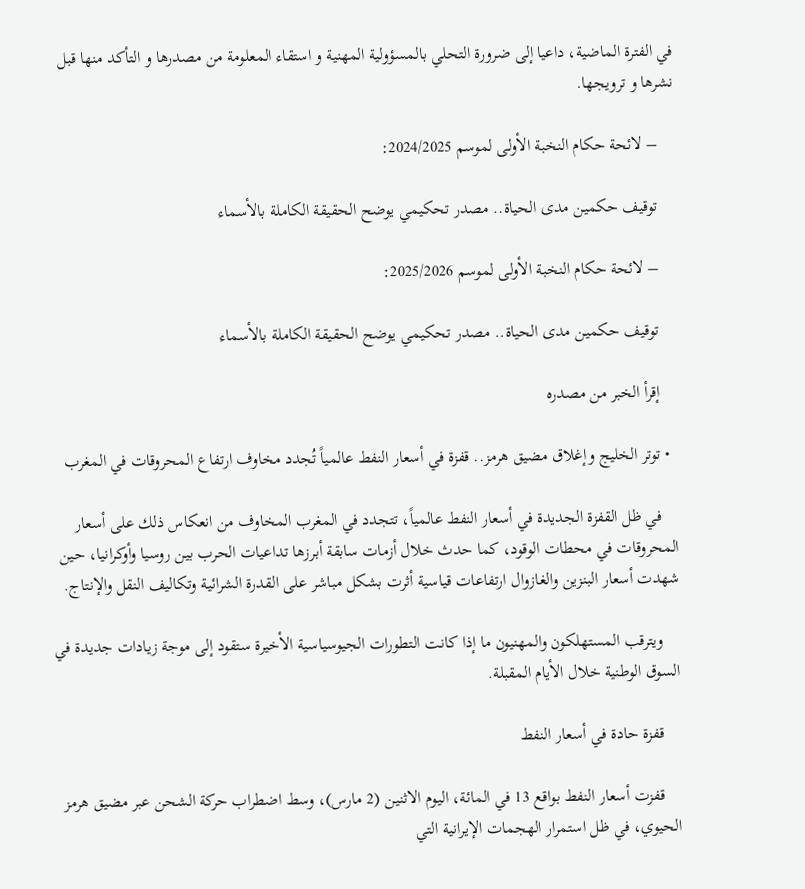في الفترة الماضية، داعيا إلى ضرورة التحلي بالمسؤولية المهنية و استقاء المعلومة من مصدرها و التأكد منها قبل نشرها و ترويجها.

    – لائحة حكام النخبة الأولى لموسم 2024/2025:

    توقيف حكمين مدى الحياة.. مصدر تحكيمي يوضح الحقيقة الكاملة بالأسماء

    – لائحة حكام النخبة الأولى لموسم 2025/2026:

    توقيف حكمين مدى الحياة.. مصدر تحكيمي يوضح الحقيقة الكاملة بالأسماء

    إقرأ الخبر من مصدره

  • توتر الخليج وإغلاق مضيق هرمز.. قفزة في أسعار النفط عالمياً تُجدد مخاوف ارتفاع المحروقات في المغرب

    في ظل القفزة الجديدة في أسعار النفط عالمياً، تتجدد في المغرب المخاوف من انعكاس ذلك على أسعار المحروقات في محطات الوقود، كما حدث خلال أزمات سابقة أبرزها تداعيات الحرب بين روسيا وأوكرانيا، حين شهدت أسعار البنزين والغازوال ارتفاعات قياسية أثرت بشكل مباشر على القدرة الشرائية وتكاليف النقل والإنتاج.

    ويترقب المستهلكون والمهنيون ما إذا كانت التطورات الجيوسياسية الأخيرة ستقود إلى موجة زيادات جديدة في السوق الوطنية خلال الأيام المقبلة.

    قفزة حادة في أسعار النفط

    قفزت أسعار النفط بواقع 13 في المائة، اليوم الاثنين (2 مارس)، وسط اضطراب حركة الشحن عبر مضيق هرمز الحيوي، في ظل استمرار الهجمات الإيرانية التي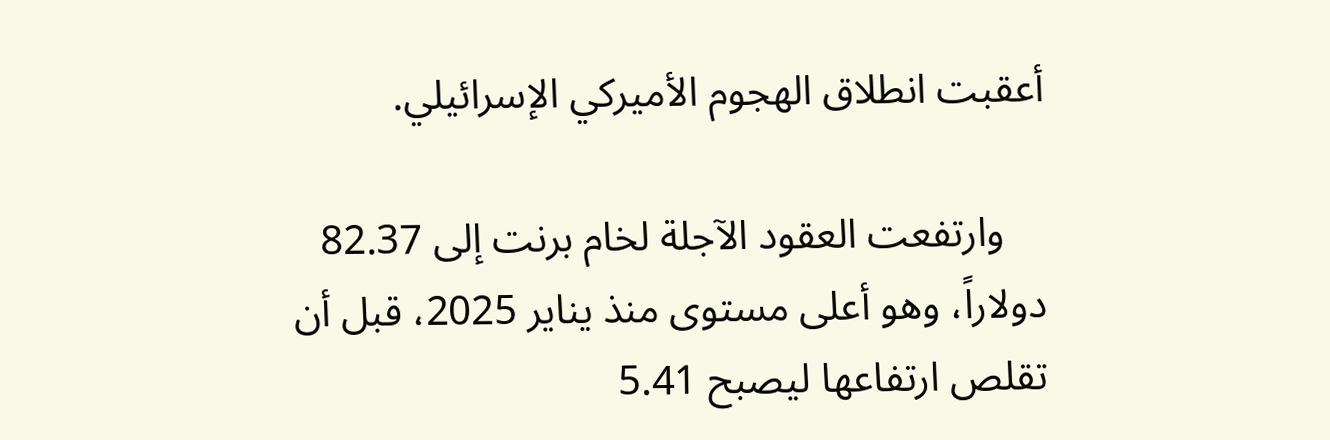أعقبت انطلاق الهجوم الأميركي الإسرائيلي.

    وارتفعت العقود الآجلة لخام برنت إلى 82.37 دولاراً، وهو أعلى مستوى منذ يناير 2025، قبل أن تقلص ارتفاعها ليصبح 5.41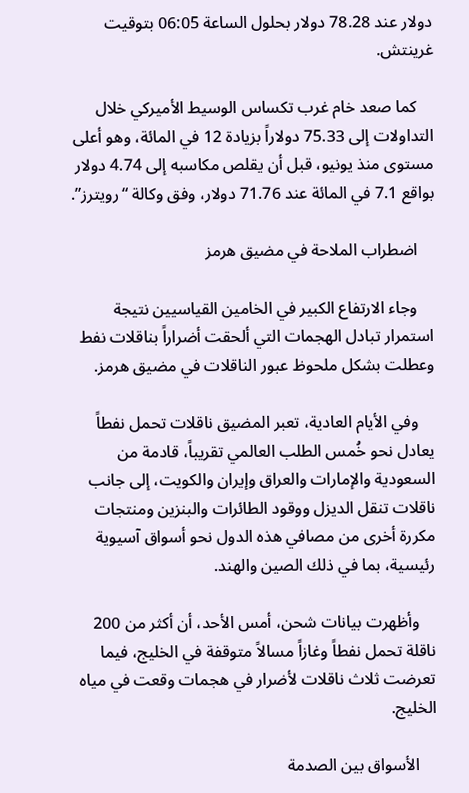دولار عند 78.28 دولار بحلول الساعة 06:05 بتوقيت غرينتش.

    كما صعد خام غرب تكساس الوسيط الأميركي خلال التداولات إلى 75.33 دولاراً بزيادة 12 في المائة، وهو أعلى مستوى منذ يونيو، قبل أن يقلص مكاسبه إلى 4.74 دولار بواقع 7.1 في المائة عند 71.76 دولار، وفق وكالة “رويترز”.

    اضطراب الملاحة في مضيق هرمز

    وجاء الارتفاع الكبير في الخامين القياسيين نتيجة استمرار تبادل الهجمات التي ألحقت أضراراً بناقلات نفط وعطلت بشكل ملحوظ عبور الناقلات في مضيق هرمز.

    وفي الأيام العادية، تعبر المضيق ناقلات تحمل نفطاً يعادل نحو خُمس الطلب العالمي تقريباً، قادمة من السعودية والإمارات والعراق وإيران والكويت، إلى جانب ناقلات تنقل الديزل ووقود الطائرات والبنزين ومنتجات مكررة أخرى من مصافي هذه الدول نحو أسواق آسيوية رئيسية، بما في ذلك الصين والهند.

    وأظهرت بيانات شحن، أمس الأحد، أن أكثر من 200 ناقلة تحمل نفطاً وغازاً مسالاً متوقفة في الخليج، فيما تعرضت ثلاث ناقلات لأضرار في هجمات وقعت في مياه الخليج.

    الأسواق بين الصدمة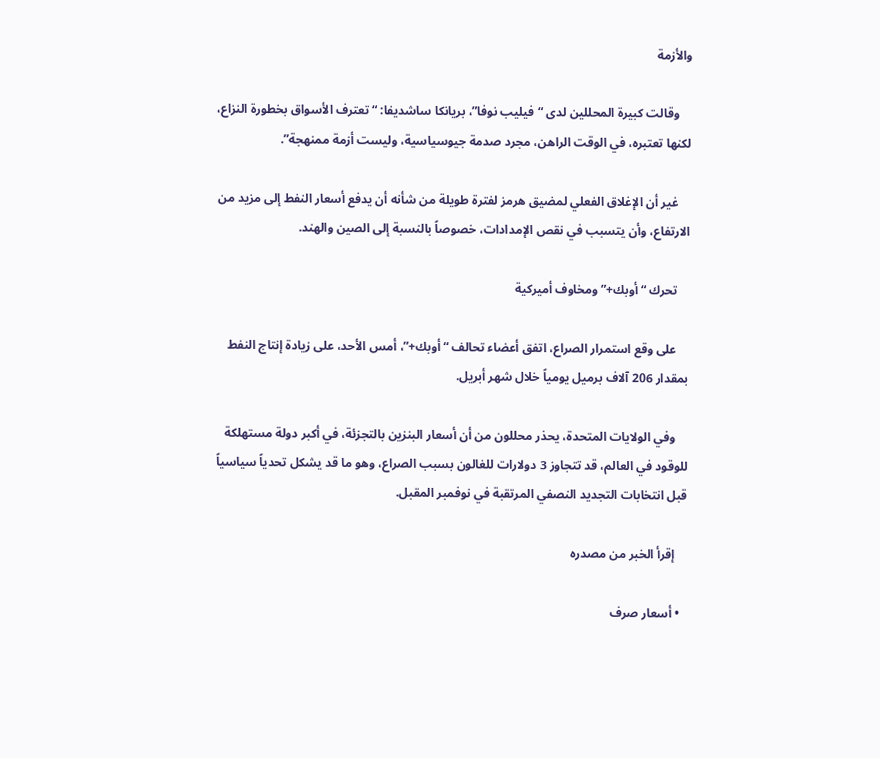والأزمة

    وقالت كبيرة المحللين لدى “فيليب نوفا”، بريانكا ساشديفا: “تعترف الأسواق بخطورة النزاع، لكنها تعتبره، في الوقت الراهن، مجرد صدمة جيوسياسية، وليست أزمة ممنهجة”.

    غير أن الإغلاق الفعلي لمضيق هرمز لفترة طويلة من شأنه أن يدفع أسعار النفط إلى مزيد من الارتفاع، وأن يتسبب في نقص الإمدادات، خصوصاً بالنسبة إلى الصين والهند.

    تحرك “أوبك+” ومخاوف أميركية

    على وقع استمرار الصراع، اتفق أعضاء تحالف “أوبك+”، أمس الأحد، على زيادة إنتاج النفط بمقدار 206 آلاف برميل يومياً خلال شهر أبريل.

    وفي الولايات المتحدة، يحذر محللون من أن أسعار البنزين بالتجزئة، في أكبر دولة مستهلكة للوقود في العالم، قد تتجاوز 3 دولارات للغالون بسبب الصراع، وهو ما قد يشكل تحدياً سياسياً قبل انتخابات التجديد النصفي المرتقبة في نوفمبر المقبل.

    إقرأ الخبر من مصدره

  • أسعار صرف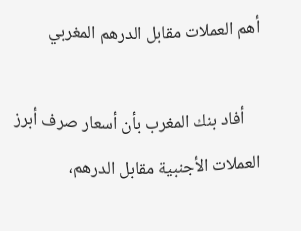أهم العملات مقابل الدرهم المغربي

    أفاد بنك المغرب بأن أسعار صرف أبرز العملات الأجنبية مقابل الدرهم،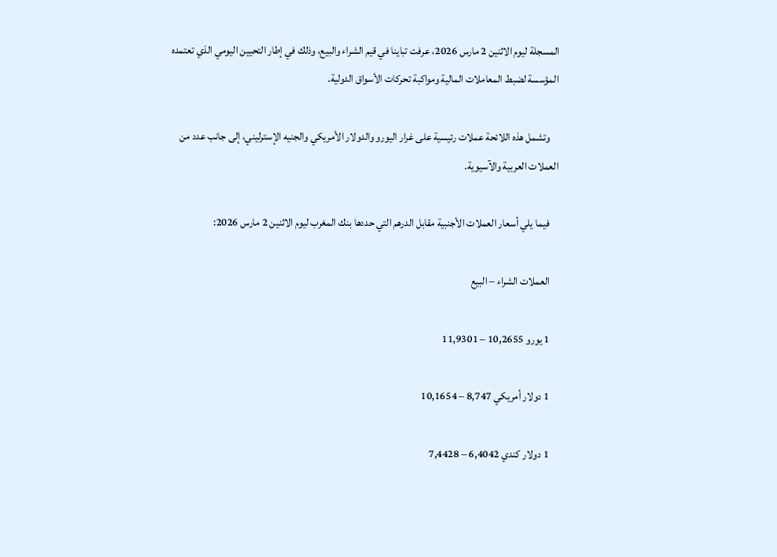المسجلة ليوم الاثنين 2 مارس 2026، عرفت تباينا في قيم الشراء والبيع، وذلك في إطار التحيين اليومي الذي تعتمده المؤسسة لضبط المعاملات المالية ومواكبة تحركات الأسواق الدولية.

    وتشمل هذه اللائحة عملات رئيسية على غرار اليورو والدولار الأمريكي والجنيه الإسترليني، إلى جانب عدد من العملات العربية والآسيوية.

    فيما يلي أسعار العملات الأجنبية مقابل الدرهم التي حددها بنك المغرب ليوم الاثنين 2 مارس 2026:

    العملات الشراء – البيع

    1 يورو 10,2655 – 11,9301

    1 دولار أمريكي 8,747 – 10,1654

    1 دولار كندي 6,4042 – 7,4428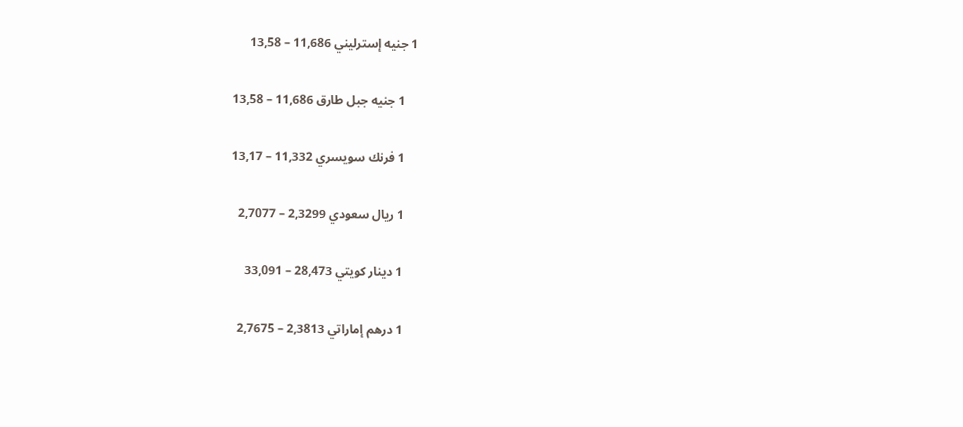1 جنيه إسترليني 11,686 – 13,58

    1 جنيه جبل طارق 11,686 – 13,58

    1 فرنك سويسري 11,332 – 13,17

    1 ريال سعودي 2,3299 – 2,7077

    1 دينار كويتي 28,473 – 33,091

    1 درهم إماراتي 2,3813 – 2,7675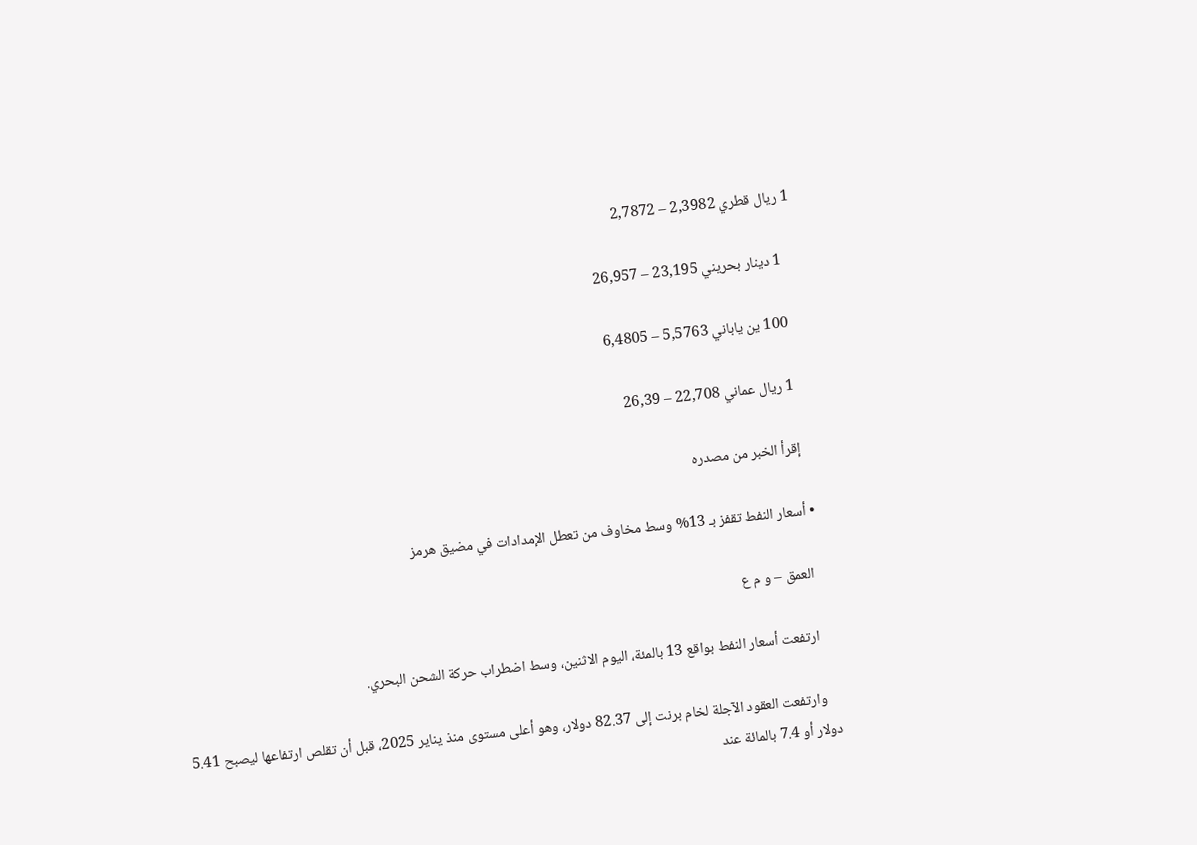1 ريال قطري 2,3982 – 2,7872

    1 دينار بحريني 23,195 – 26,957

    100 ين ياباني 5,5763 – 6,4805

    1 ريال عماني 22,708 – 26,39

    إقرأ الخبر من مصدره

  • أسعار النفط تقفز بـ 13% وسط مخاوف من تعطل الإمدادات في مضيق هرمز

    العمق – و م ع

    ارتفعت أسعار النفط بواقع 13 بالمئة، اليوم الاثنين، وسط اضطراب حركة الشحن البحري.

    وارتفعت العقود الآجلة لخام برنت إلى 82.37 دولار، وهو أعلى مستوى منذ يناير 2025، قبل أن تقلص ارتفاعها ليصبح 5.41 دولار أو 7.4 بالمائة عند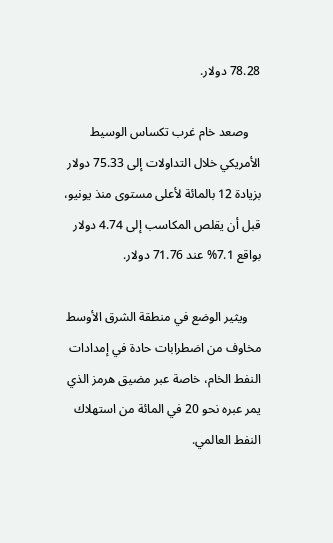78.28 دولار.

    وصعد خام غرب تكساس الوسيط الأمريكي خلال التداولات إلى 75.33 دولار بزيادة 12 بالمائة لأعلى مستوى منذ يونيو، قبل أن يقلص المكاسب إلى 4.74 دولار بواقع 7.1% عند 71.76 دولار.

    ويثير الوضع في منطقة الشرق الأوسط مخاوف من اضطرابات حادة في إمدادات النفط الخام، خاصة عبر مضيق هرمز الذي يمر عبره نحو 20 في المائة من استهلاك النفط العالمي.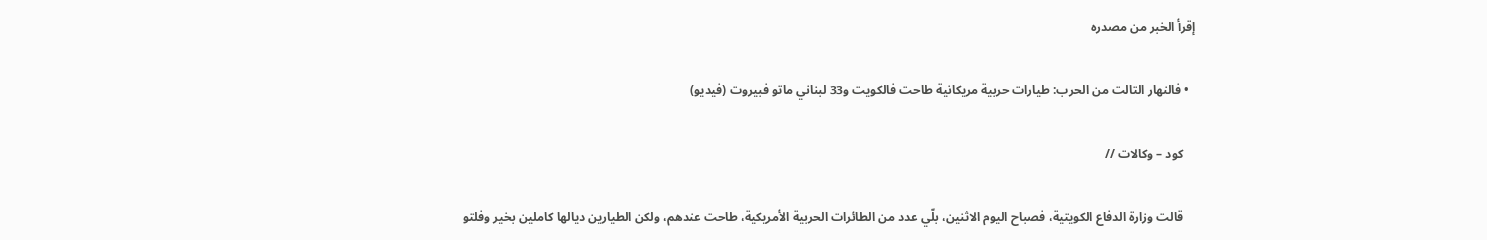إقرأ الخبر من مصدره

  • فالنهار التالت من الحرب: طيارات حربية مريكانية طاحت فالكويت و33 لبناني ماتو فبيروت (فيديو)

    كود – وكالات //

    قالت وزارة الدفاع الكويتية، فصباح اليوم الاثنين، بلّي عدد من الطائرات الحربية الأمريكية، طاحت عندهم، ولكن الطيارين ديالها كاملين بخير وفلتو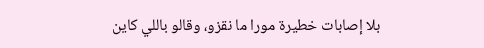بلا إصابات خطيرة مورا ما نقزو، وقالو باللي كاين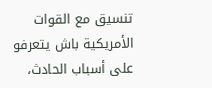تنسيق مع القوات الأمريكية باش يتعرفو على أسباب الحادث،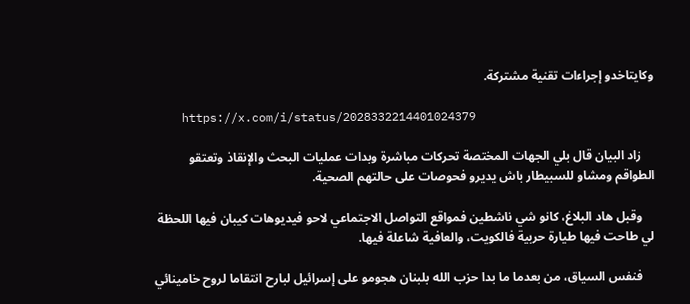وكايتاخدو إجراءات تقنية مشتركة.

    https://x.com/i/status/2028332214401024379

    زاد البيان قال بلي الجهات المختصة تحركات مباشرة وبدات عمليات البحث والإنقاذ وتعتقو الطواقم ومشاو للسبيطار باش يديرو فحوصات على حالتهم الصحية.

    وقبل هاد البلاغ، كانو شي ناشطين فمواقع التواصل الاجتماعي لاحو فيديوهات كيبان فيها اللحظة لي طاحت فيها طيارة حربية فالكويت، والعافية شاعلة فيها.

    فنفس السياق، من بعدما ما بدا حزب الله بلبنان هجومو على إسرائيل لبارح انتقاما لروح خامينائي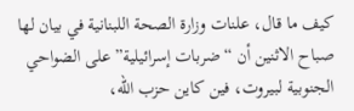كيف ما قال، علنات وزارة الصحة اللبنانية في بيان لها صباح الاثنين أن “ضربات إسرائيلية” على الضواحي الجنوبية لبيروت، فين كاين حزب الله،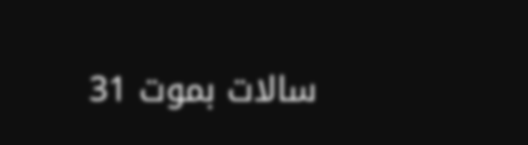سالات بموت 31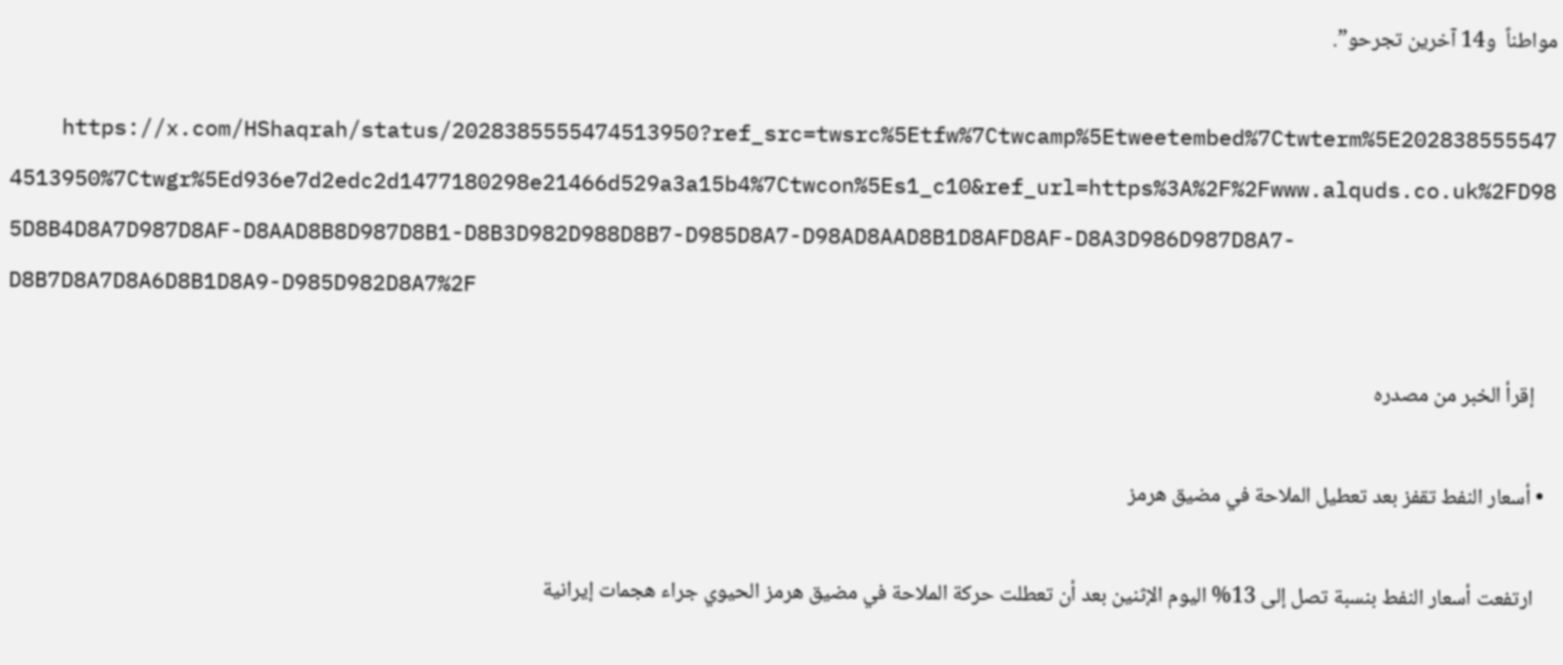مواطناً  و14 آخرين تجرحو”.

    https://x.com/HShaqrah/status/2028385555474513950?ref_src=twsrc%5Etfw%7Ctwcamp%5Etweetembed%7Ctwterm%5E2028385555474513950%7Ctwgr%5Ed936e7d2edc2d1477180298e21466d529a3a15b4%7Ctwcon%5Es1_c10&ref_url=https%3A%2F%2Fwww.alquds.co.uk%2FD985D8B4D8A7D987D8AF-D8AAD8B8D987D8B1-D8B3D982D988D8B7-D985D8A7-D98AD8AAD8B1D8AFD8AF-D8A3D986D987D8A7-D8B7D8A7D8A6D8B1D8A9-D985D982D8A7%2F

    إقرأ الخبر من مصدره

  • أسعار النفط تقفز بعد تعطيل الملاحة في مضيق هرمز

    ارتفعت أسعار النفط بنسبة تصل إلى 13% اليوم الإثنين بعد أن تعطلت حركة الملاحة في مضيق هرمز الحيوي جراء هجمات إيرانية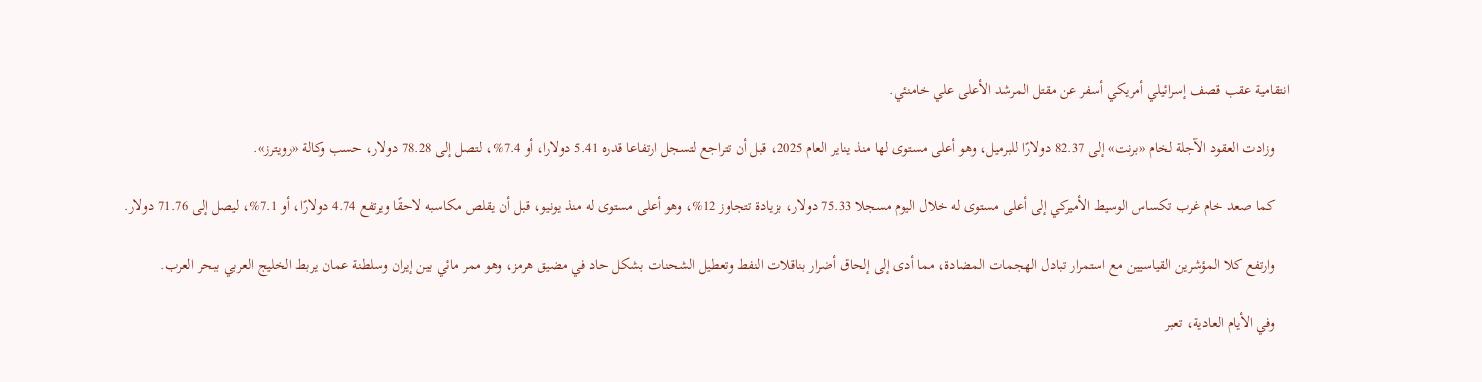انتقامية عقب قصف إسرائيلي أمريكي أسفر عن مقتل المرشد الأعلى علي خامنئي.

    وزادت العقود الآجلة لخام «برنت» إلى 82.37 دولارًا للبرميل، وهو أعلى مستوى لها منذ يناير العام 2025، قبل أن تتراجع لتسجل ارتفاعا قدره 5.41 دولارا، أو 7.4%، لتصل إلى 78.28 دولار، حسب وكالة «رويترز».

    كما صعد خام غرب تكساس الوسيط الأميركي إلى أعلى مستوى له خلال اليوم مسجلا 75.33 دولار، بزيادة تتجاوز 12%، وهو أعلى مستوى له منذ يونيو، قبل أن يقلص مكاسبه لاحقًا ويرتفع 4.74 دولارًا، أو 7.1%، ليصل إلى 71.76 دولار.

    وارتفع كلا المؤشرين القياسيين مع استمرار تبادل الهجمات المضادة، مما أدى إلى إلحاق أضرار بناقلات النفط وتعطيل الشحنات بشكل حاد في مضيق هرمز، وهو ممر مائي بين إيران وسلطنة عمان يربط الخليج العربي ببحر العرب.

    وفي الأيام العادية، تعبر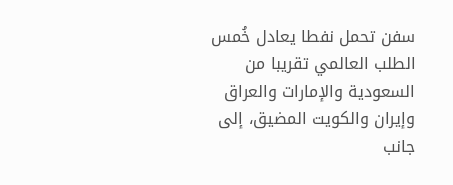سفن تحمل نفطا يعادل خُمس الطلب العالمي تقريبا من السعودية والإمارات والعراق وإيران والكويت المضيق، إلى جانب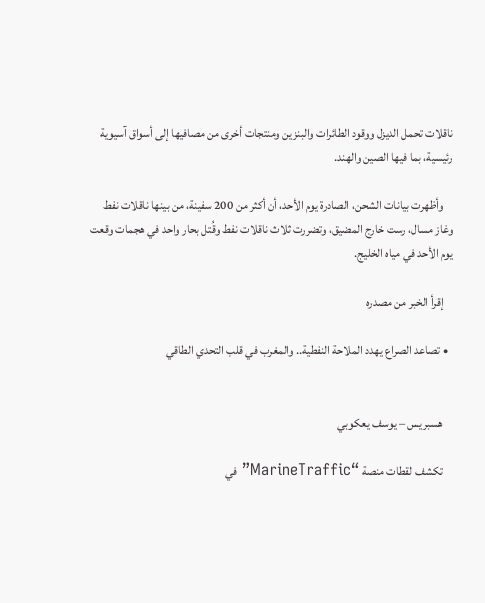ناقلات تحمل الديزل ووقود الطائرات والبنزين ومنتجات أخرى من مصافيها إلى أسواق آسيوية رئيسية، بما فيها الصين والهند.

    وأظهرت بيانات الشحن، الصادرة يوم الأحد، أن أكثر من 200 سفينة، من بينها ناقلات نفط وغاز مسال، رست خارج المضيق، وتضررت ثلاث ناقلات نفط وقُتل بحار واحد في هجمات وقعت يوم الأحد في مياه الخليج.

    إقرأ الخبر من مصدره

  • تصاعد الصراع يهدد الملاحة النفطية.. والمغرب في قلب التحدي الطاقي


    هسبريس – يوسف يعكوبي

    تكشف لقطات منصة “MarineTraffic” في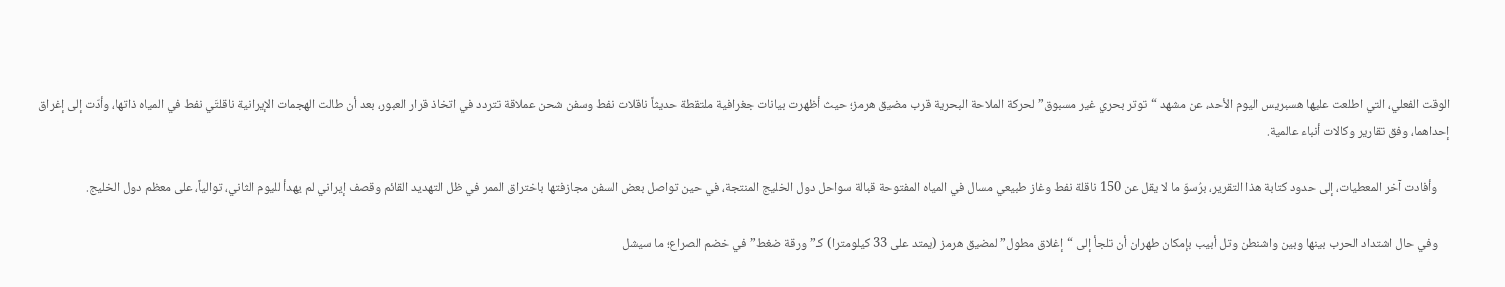الوقت الفعلي، التي اطلعت عليها هسبريس اليوم الأحد، عن مشهد “توتر بحري غير مسبوق” لحركة الملاحة البحرية قرب مضيق هرمز؛ حيث أظهرت بيانات جغرافية ملتقطة حديثاً ناقلات نفط وسفن شحن عملاقة تتردد في اتخاذ قرار العبور، بعد أن طالت الهجمات الإيرانية ناقلتَي نفط في المياه ذاتها، وأدّت إلى إغراق إحداهما، وفق تقارير وكالات أنباء عالمية.

    وأفادت آخر المعطيات، إلى حدود كتابة هذا التقرير، برُسوّ ما لا يقل عن 150 ناقلة نفط وغاز طبيعي مسال في المياه المفتوحة قبالة سواحل دول الخليج المنتجة، في حين تواصل بعض السفن مجازفتها باختراق الممر في ظل التهديد القائم وقصف إيراني لم يهدأ لليوم الثاني، توالياً، على معظم دول الخليج.

    وفي حال اشتداد الحرب بينها وبين واشنطن وتل أبيب بإمكان طهران أن تلجأ إلى “إغلاق مطول” لمضيق هرمز (يمتد على 33 كيلومترا) كـ”ورقة ضغط” في خضم الصراع؛ ما سيشل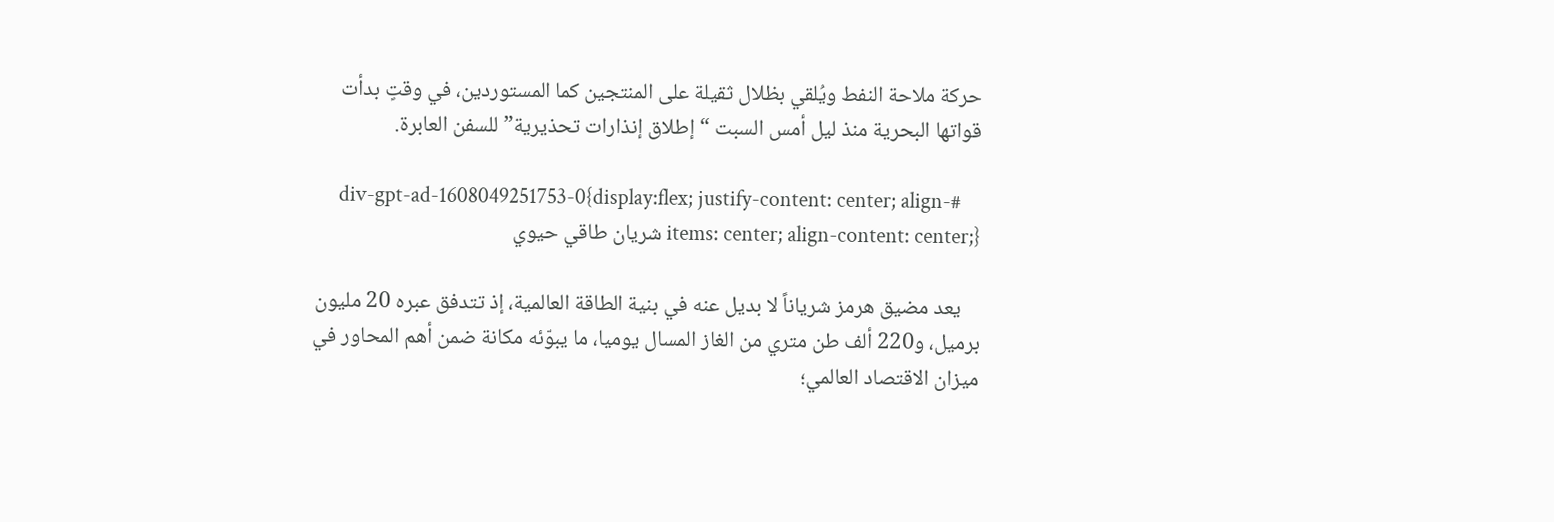حركة ملاحة النفط ويُلقي بظلال ثقيلة على المنتجين كما المستوردين، في وقتٍ بدأت قواتها البحرية منذ ليل أمس السبت “إطلاق إنذارات تحذيرية” للسفن العابرة.

    #div-gpt-ad-1608049251753-0{display:flex; justify-content: center; align-items: center; align-content: center;} شريان طاقي حيوي

    يعد مضيق هرمز شرياناً لا بديل عنه في بنية الطاقة العالمية، إذ تتدفق عبره 20 مليون برميل، و220 ألف طن متري من الغاز المسال يوميا، ما يبوّئه مكانة ضمن أهم المحاور في ميزان الاقتصاد العالمي؛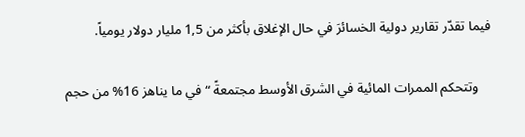فيما تقدّر تقارير دولية الخسائرَ في حال الإغلاق بأكثر من 1,5 مليار دولار يومياً.

    وتتحكم الممرات المائية في الشرق الأوسط مجتمعةً “في ما يناهز 16% من حجم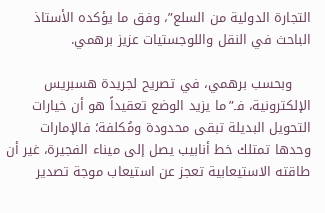التجارة الدولية من السلع”، وفق ما يؤكده الأستاذ الباحث في النقل واللوجستيات عزيز برهمي.

    وبحسب برهمي، في تصريح لجريدة هسبريس الإلكترونية، فـ”ما يزيد الوضع تعقيداً هو أن خيارات التحويل البديلة تبقى محدودة ومُكلفة؛ فالإمارات وحدها تمتلك خط أنابيب يصل إلى ميناء الفجيرة، غير أن طاقته الاستيعابية تعجز عن استيعاب موجة تصدير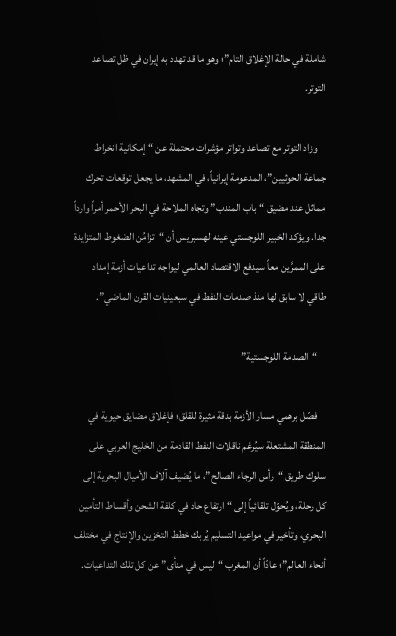شاملة في حالة الإغلاق التام”؛ وهو ما قد تهدد به إيران في ظل تصاعد التوتر.

    وزاد التوتر مع تصاعد وتواتر مؤشرات محتملة عن “إمكانية انخراط جماعة الحوثيين”، المدعومة إيرانياً، في المشهد، ما يجعل توقعات تحرك مماثل عند مضيق “باب المندب” وتجاه الملاحة في البحر الأحمر أمراً وارداً جدا. ويؤكد الخبير اللوجستي عينه لهسبريس أن “تزامُن الضغوط المتزايدة على الممرَّين معاً سيدفع الاقتصاد العالمي ليواجه تداعيات أزمة إمداد طاقي لا سابق لها منذ صدمات النفط في سبعينيات القرن الماضي”.

    “الصدمة اللوجستية”

    فصّل برهمي مسار الأزمة بدقة مثيرة للقلق؛ فإغلاق مضايق حيوية في المنطقة المشتعلة سيُرغم ناقلات النفط القادمة من الخليج العربي على سلوك طريق “رأس الرجاء الصالح”، ما يُضيف آلاف الأميال البحرية إلى كل رحلة، ويُحوّل تلقائياً إلى “ارتفاع حاد في كلفة الشحن وأقساط التأمين البحري، وتأخير في مواعيد التسليم يُربك خطط التخزين والإنتاج في مختلف أنحاء العالم”؛ عادّاً أن المغرب “ليس في منأى” عن كل تلك التداعيات.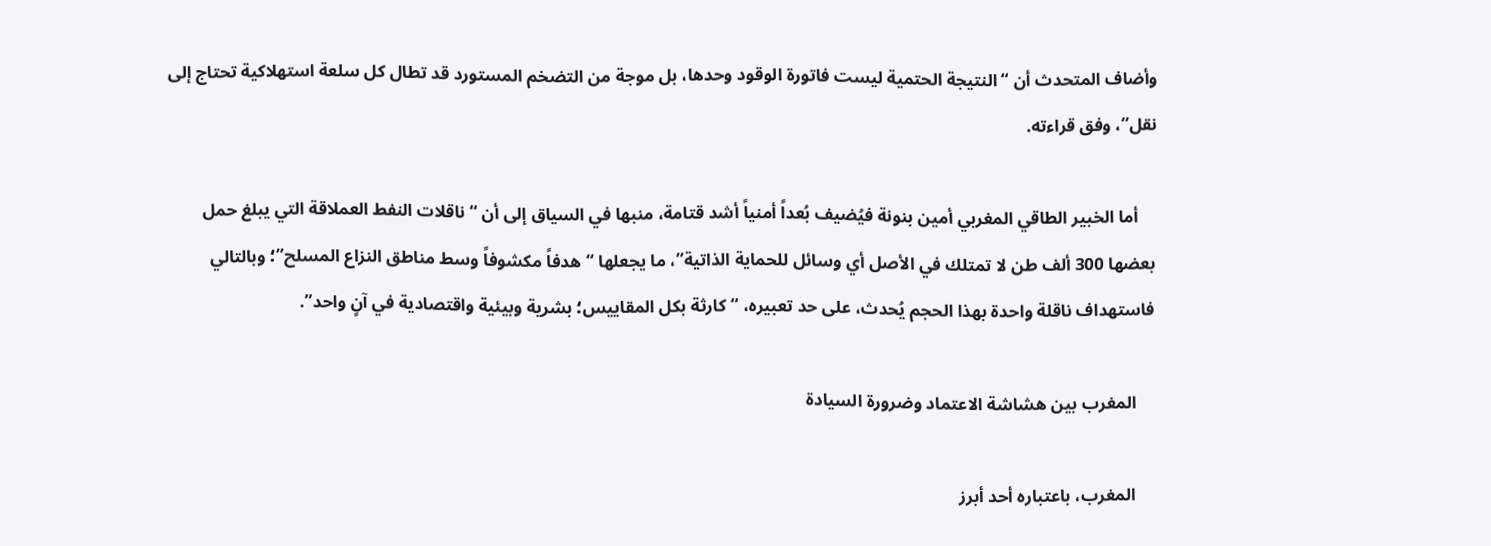وأضاف المتحدث أن “النتيجة الحتمية ليست فاتورة الوقود وحدها، بل موجة من التضخم المستورد قد تطال كل سلعة استهلاكية تحتاج إلى نقل”، وفق قراءته.

    أما الخبير الطاقي المغربي أمين بنونة فيُضيف بُعداً أمنياً أشد قتامة، منبها في السياق إلى أن “ناقلات النفط العملاقة التي يبلغ حمل بعضها 300 ألف طن لا تمتلك في الأصل أي وسائل للحماية الذاتية”، ما يجعلها “هدفاً مكشوفاً وسط مناطق النزاع المسلح”؛ وبالتالي فاستهداف ناقلة واحدة بهذا الحجم يُحدث، على حد تعبيره، “كارثة بكل المقاييس؛ بشرية وبيئية واقتصادية في آنٍ واحد”.

    المغرب بين هشاشة الاعتماد وضرورة السيادة

    المغرب، باعتباره أحد أبرز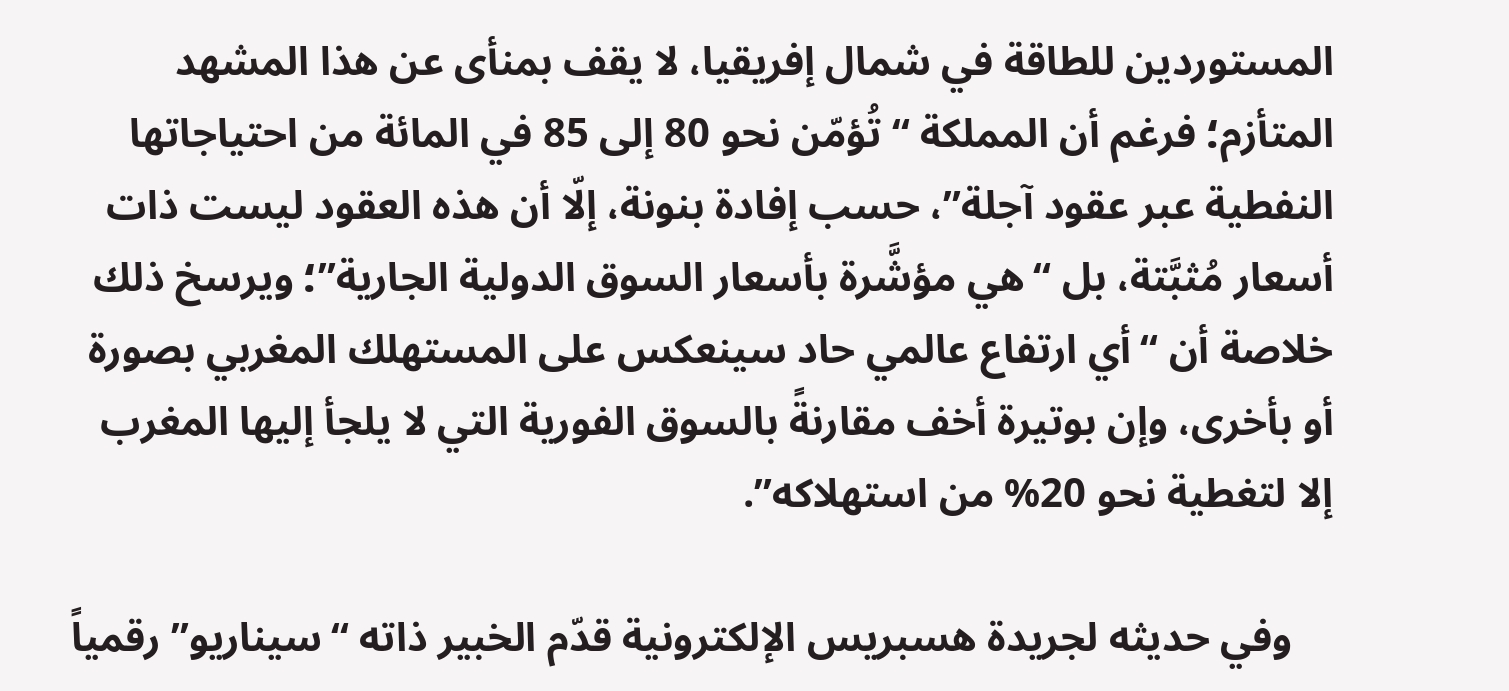المستوردين للطاقة في شمال إفريقيا، لا يقف بمنأى عن هذا المشهد المتأزم؛ فرغم أن المملكة “تُؤمّن نحو 80 إلى 85 في المائة من احتياجاتها النفطية عبر عقود آجلة”، حسب إفادة بنونة، إلّا أن هذه العقود ليست ذات أسعار مُثبَّتة، بل “هي مؤشَّرة بأسعار السوق الدولية الجارية”؛ ويرسخ ذلك خلاصة أن “أي ارتفاع عالمي حاد سينعكس على المستهلك المغربي بصورة أو بأخرى، وإن بوتيرة أخف مقارنةً بالسوق الفورية التي لا يلجأ إليها المغرب إلا لتغطية نحو 20% من استهلاكه”.

    وفي حديثه لجريدة هسبريس الإلكترونية قدّم الخبير ذاته “سيناريو” رقمياً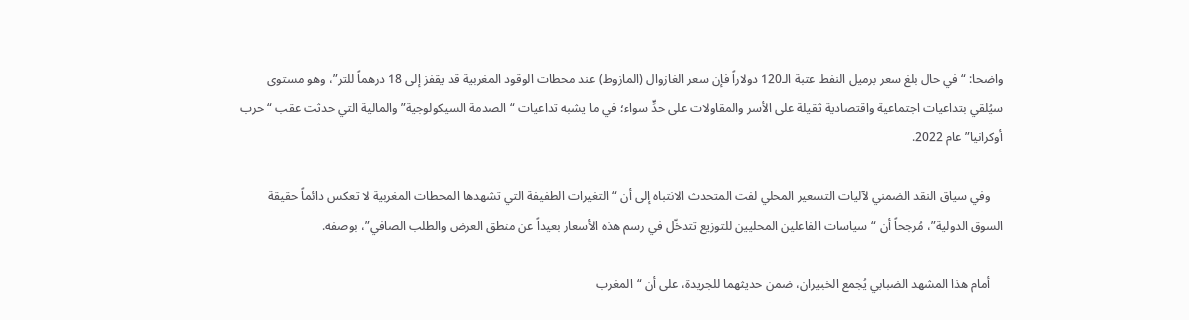واضحا: “في حال بلغ سعر برميل النفط عتبة الـ120 دولاراً فإن سعر الغازوال (المازوط) عند محطات الوقود المغربية قد يقفز إلى 18 درهماً للتر”، وهو مستوى سيُلقي بتداعيات اجتماعية واقتصادية ثقيلة على الأسر والمقاولات على حدٍّ سواء؛ في ما يشبه تداعيات “الصدمة السيكولوجية” والمالية التي حدثت عقب “حرب أوكرانيا” عام 2022.

    وفي سياق النقد الضمني لآليات التسعير المحلي لفت المتحدث الانتباه إلى أن “التغيرات الطفيفة التي تشهدها المحطات المغربية لا تعكس دائماً حقيقة السوق الدولية”، مُرجحاً أن “سياسات الفاعلين المحليين للتوزيع تتدخّل في رسم هذه الأسعار بعيداً عن منطق العرض والطلب الصافي”، بوصفه.

    أمام هذا المشهد الضبابي يُجمع الخبيران، ضمن حديثهما للجريدة، على أن “المغرب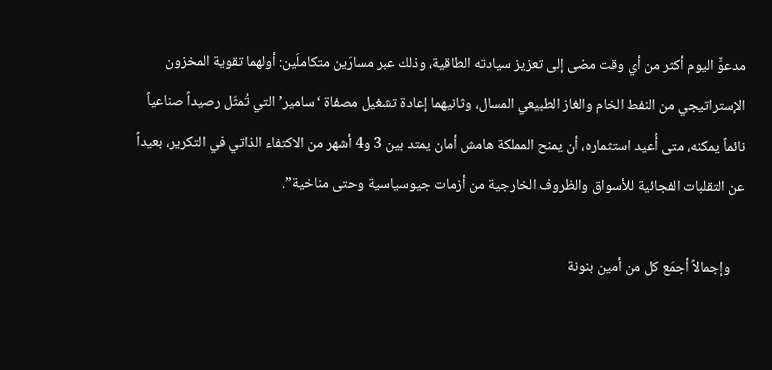مدعوٌّ اليوم أكثر من أي وقت مضى إلى تعزيز سيادته الطاقية، وذلك عبر مسارَين متكاملَين: أولهما تقوية المخزون الإستراتيجي من النفط الخام والغاز الطبيعي المسال، وثانيهما إعادة تشغيل مصفاة ‘سامير’ التي تُمثّل رصيداً صناعياً نائماً يمكنه، متى أُعيد استثماره، أن يمنح المملكة هامش أمان يمتد بين 3 و4 أشهر من الاكتفاء الذاتي في التكرير، بعيداً عن التقلبات الفجائية للأسواق والظروف الخارجية من أزمات جيوسياسية وحتى مناخية”.

    وإجمالاً أجمَع كل من أمين بنونة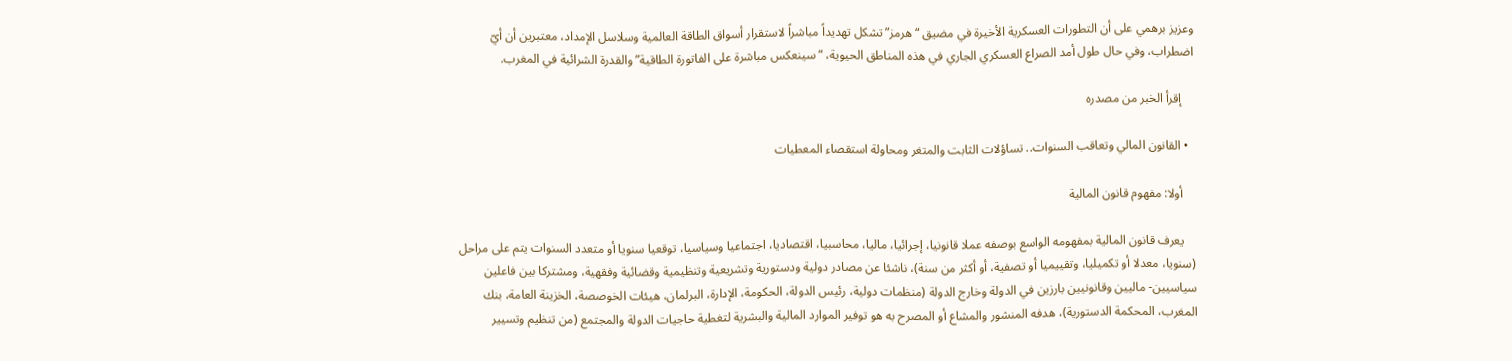وعزيز برهمي على أن التطورات العسكرية الأخيرة في مضيق “هرمز” تشكل تهديداً مباشراً لاستقرار أسواق الطاقة العالمية وسلاسل الإمداد، معتبرين أن أيّ اضطراب، وفي حال طول أمد الصراع العسكري الجاري في هذه المناطق الحيوية، “سينعكس مباشرة على الفاتورة الطاقية” والقدرة الشرائية في المغرب.

    إقرأ الخبر من مصدره

  • القانون المالي وتعاقب السنوات.. تساؤلات الثابت والمتغر ومحاولة استقصاء المعطيات

    أولا: مفهوم قانون المالية

    يعرف قانون المالية بمفهومه الواسع بوصفه عملا قانونيا، إجرائيا، ماليا، محاسبيا، اقتصاديا، اجتماعيا وسياسيا، توقعيا سنويا أو متعدد السنوات يتم على مراحل (سنويا، معدلا أو تكميليا، وتقييميا أو تصفية، أو أكثر من سنة)، ناشئا عن مصادر دولية ودستورية وتشريعية وتنظيمية وقضائية وفقهية، ومشتركا بين فاعلين سياسيين- ماليين وقانونيين بارزين في الدولة وخارج الدولة (منظمات دولية، رئيس الدولة، الحكومة، الإدارة، البرلمان، هيئات الخوصصة، الخزينة العامة، بنك المغرب، المحكمة الدستورية)، هدفه المنشور والمشاع أو المصرح به هو توفير الموارد المالية والبشرية لتغطية حاجيات الدولة والمجتمع (من تنظيم وتسيير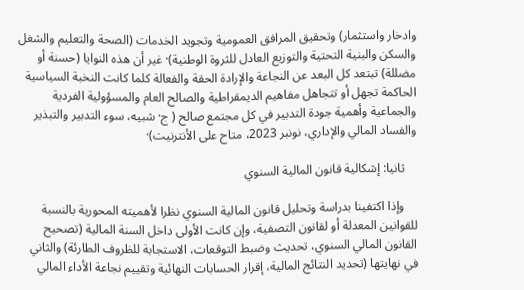وادخار واستثمار) وتحقيق المرافق العمومية وتجويد الخدمات (الصحة والتعليم والشغل والسكن والبنية التحتية والتوزيع العادل للثروة الوطنية)· غير أن هذه النوايا (حسنة أو مضللة) تبتعد كل البعد عن النجاعة والإرادة الحقة والفعالة كلما كانت النخبة السياسية الحاكمة تجهل أو تتجاهل مفاهيم الديمقراطية والصالح العام والمسؤولية الفردية والجماعية وأهمية جودة التدبير في كل مجتمع صالح ( ج· شبيه، سوء التدبير والتبذير والفساد المالي والإداري، نونبر 2023، متاح على الأنترنيت)·

    ثانيا: إشكالية قانون المالية السنوي

    وإذا اكتفينا بدراسة وتحليل قانون المالية السنوي نظرا لأهميته المحورية بالنسبة للقوانين المعدلة أو لقانون التصفية، وإن كانت الأولى داخل السنة المالية (تصحيح القانون المالي السنوي، تحديث وضبط التوقعات، الاستجابة للظروف الطارئة) والثاني في نهايتها (تحديد النتائج المالية، إقرار الحسابات النهائية وتقييم نجاعة الأداء المالي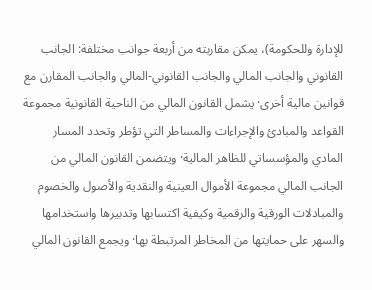للإدارة وللحكومة)، يمكن مقاربته من أربعة جوانب مختلفة: الجانب القانوني والجانب المالي والجانب القانوني-المالي والجانب المقارن مع قوانين مالية أخرى· يشمل القانون المالي من الناحية القانونية مجموعة القواعد والمبادئ والإجراءات والمساطر التي تؤطر وتحدد المسار المادي والمؤسساتي للظاهر المالية· ويتضمن القانون المالي من الجانب المالي مجموعة الأموال العينية والنقدية والأصول والخصوم والمبادلات الورقية والرقمية وكيفية اكتسابها وتدبيرها واستخدامها والسهر على حمايتها من المخاطر المرتبطة بها· ويجمع القانون المالي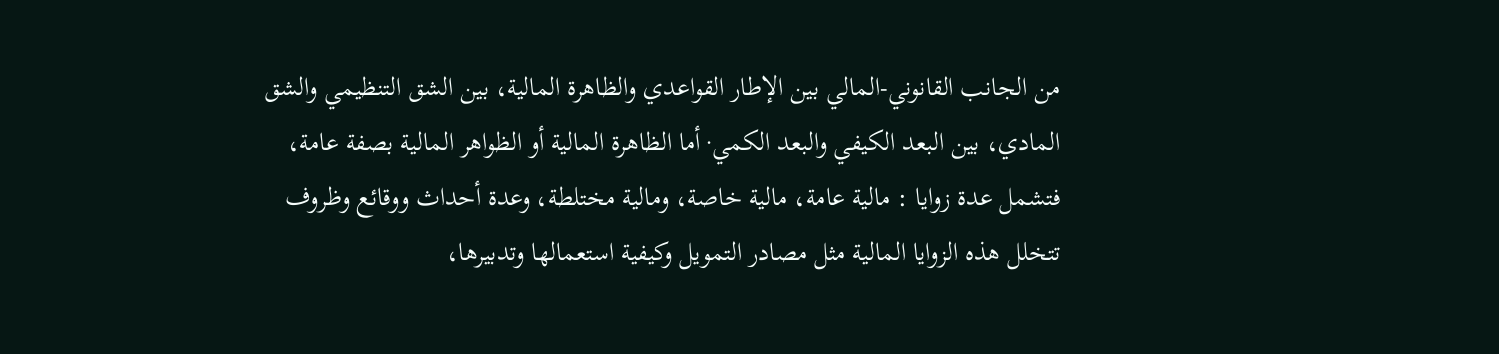من الجانب القانوني-المالي بين الإطار القواعدي والظاهرة المالية، بين الشق التنظيمي والشق المادي، بين البعد الكيفي والبعد الكمي· أما الظاهرة المالية أو الظواهر المالية بصفة عامة، فتشمل عدة زوايا : مالية عامة، مالية خاصة، ومالية مختلطة، وعدة أحداث ووقائع وظروف تتخلل هذه الزوايا المالية مثل مصادر التمويل وكيفية استعمالها وتدبيرها،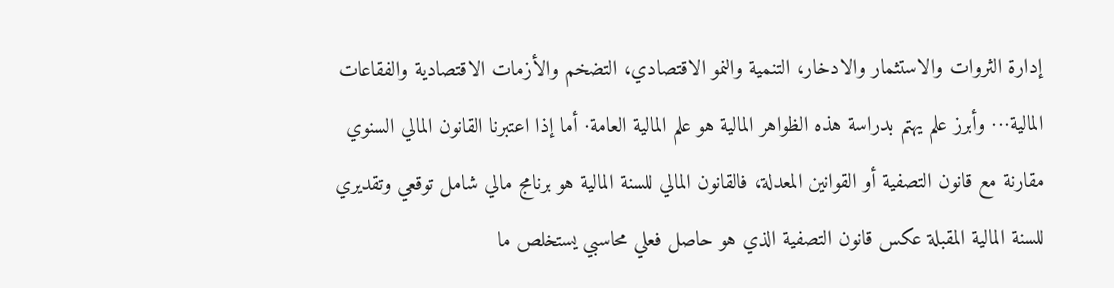إدارة الثروات والاستثمار والادخار، التنمية والنمو الاقتصادي، التضخم والأزمات الاقتصادية والفقاعات المالية··· وأبرز علم يهتم بدراسة هذه الظواهر المالية هو علم المالية العامة· أما إذا اعتبرنا القانون المالي السنوي مقارنة مع قانون التصفية أو القوانين المعدلة، فالقانون المالي للسنة المالية هو برنامج مالي شامل توقعي وتقديري للسنة المالية المقبلة عكس قانون التصفية الذي هو حاصل فعلي محاسبي يستخلص ما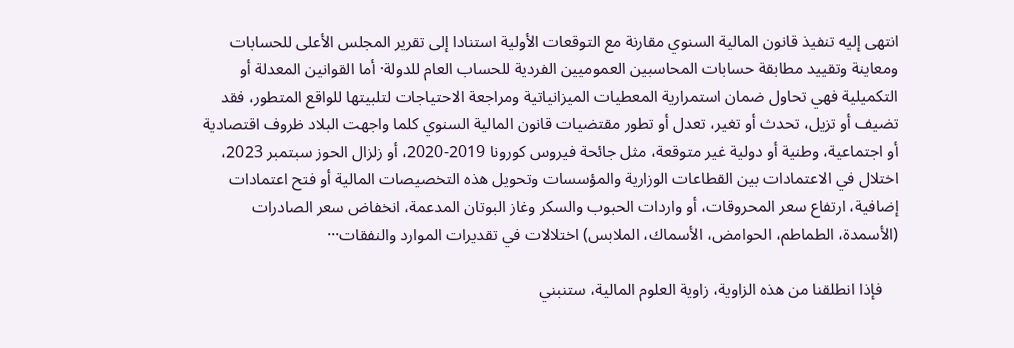انتهى إليه تنفيذ قانون المالية السنوي مقارنة مع التوقعات الأولية استنادا إلى تقرير المجلس الأعلى للحسابات ومعاينة وتقييد مطابقة حسابات المحاسبين العموميين الفردية للحساب العام للدولة· أما القوانين المعدلة أو التكميلية فهي تحاول ضمان استمرارية المعطيات الميزانياتية ومراجعة الاحتياجات لتلبيتها للواقع المتطور، فقد   تضيف أو تزيل، تحدث أو تغير، تعدل أو تطور مقتضيات قانون المالية السنوي كلما واجهت البلاد ظروف اقتصادية أو اجتماعية، وطنية أو دولية غير متوقعة، مثل جائحة فيروس كورونا 2019-2020، أو زلزال الحوز سبتمبر 2023، اختلال في الاعتمادات بين القطاعات الوزارية والمؤسسات وتحويل هذه التخصيصات المالية أو فتح اعتمادات إضافية، ارتفاع سعر المحروقات، أو واردات الحبوب والسكر وغاز البوتان المدعمة، انخفاض سعر الصادرات (الأسمدة، الطماطم، الحوامض، الأسماك، الملابس) اختلالات في تقديرات الموارد والنفقات···

    فإذا انطلقنا من هذه الزاوية، زاوية العلوم المالية، ستنبني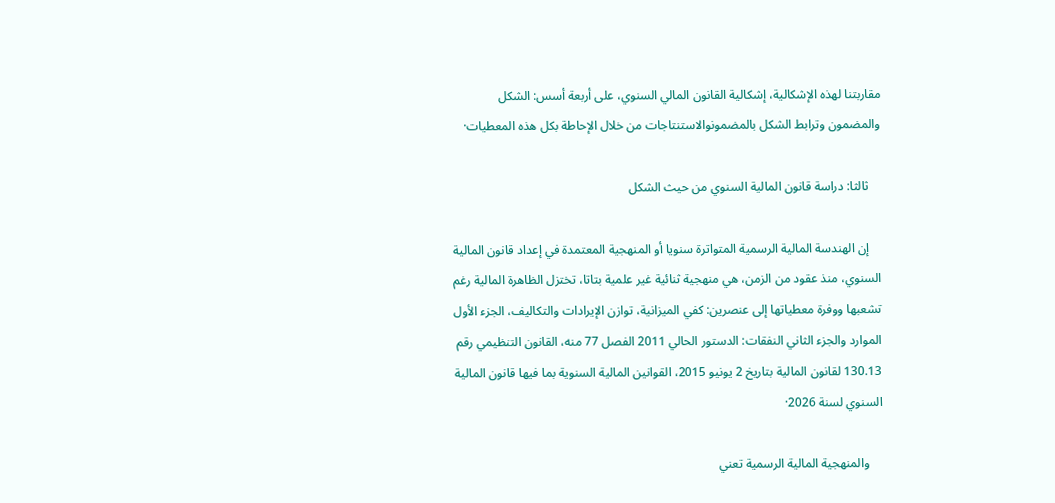مقاربتنا لهذه الإشكالية، إشكالية القانون المالي السنوي، على أربعة أسس: الشكل والمضمون وترابط الشكل بالمضمونوالاستنتاجات من خلال الإحاطة بكل هذه المعطيات·

    ثالثا: دراسة قانون المالية السنوي من حيث الشكل

    إن الهندسة المالية الرسمية المتواترة سنويا أو المنهجية المعتمدة في إعداد قانون المالية السنوي، منذ عقود من الزمن، هي منهجية ثنائية غير علمية بتاتا، تختزل الظاهرة المالية رغم تشعبها ووفرة معطياتها إلى عنصرين: كفي الميزانية، توازن الإيرادات والتكاليف، الجزء الأول الموارد والجزء الثاني النفقات: الدستور الحالي 2011 الفصل 77 منه، القانون التنظيمي رقم 130.13 لقانون المالية بتاريخ 2 يونيو 2015، القوانين المالية السنوية بما فيها قانون المالية السنوي لسنة 2026·

    والمنهجية المالية الرسمية تعني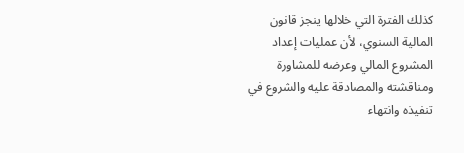كذلك الفترة التي خلالها ينجز قانون المالية السنوي، لأن عمليات إعداد المشروع المالي وعرضه للمشاورة ومناقشته والمصادقة عليه والشروع في تنفيذه وانتهاء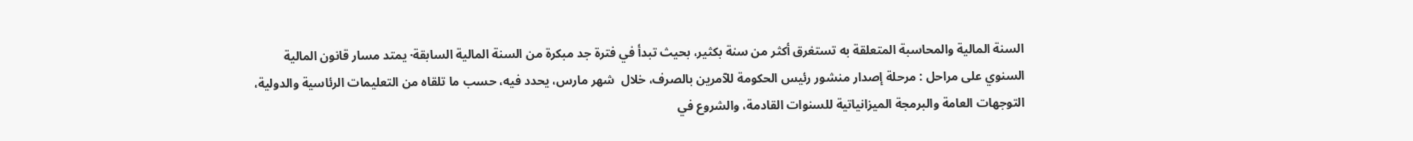السنة المالية والمحاسبة المتعلقة به تستغرق أكثر من سنة بكثير، بحيث تبدأ في فترة جد مبكرة من السنة المالية السابقة· يمتد مسار قانون المالية السنوي على مراحل : مرحلة إصدار منشور رئيس الحكومة للآمرين بالصرف، خلال  شهر مارس، يحدد فيه، حسب ما تلقاه من التعليمات الرئاسية والدولية، التوجهات العامة والبرمجة الميزانياتية للسنوات القادمة، والشروع في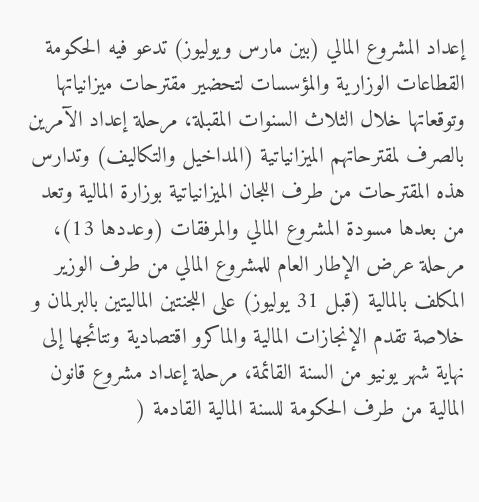إعداد المشروع المالي (بين مارس ويوليوز) تدعو فيه الحكومة القطاعات الوزارية والمؤسسات لتحضير مقترحات ميزانياتها وتوقعاتها خلال الثلاث السنوات المقبلة، مرحلة إعداد الآمرين بالصرف لمقترحاتهم الميزانياتية (المداخيل والتكاليف) وتدارس هذه المقترحات من طرف اللجان الميزانياتية بوزارة المالية وتعد من بعدها مسودة المشروع المالي والمرفقات (وعددها 13)، مرحلة عرض الإطار العام للمشروع المالي من طرف الوزير المكلف بالمالية (قبل 31 يوليوز) على اللجنتين الماليتين بالبرلمان و خلاصة تقدم الإنجازات المالية والماكرو اقتصادية ونتائجها إلى نهاية شهر يونيو من السنة القائمة، مرحلة إعداد مشروع قانون المالية من طرف الحكومة للسنة المالية القادمة (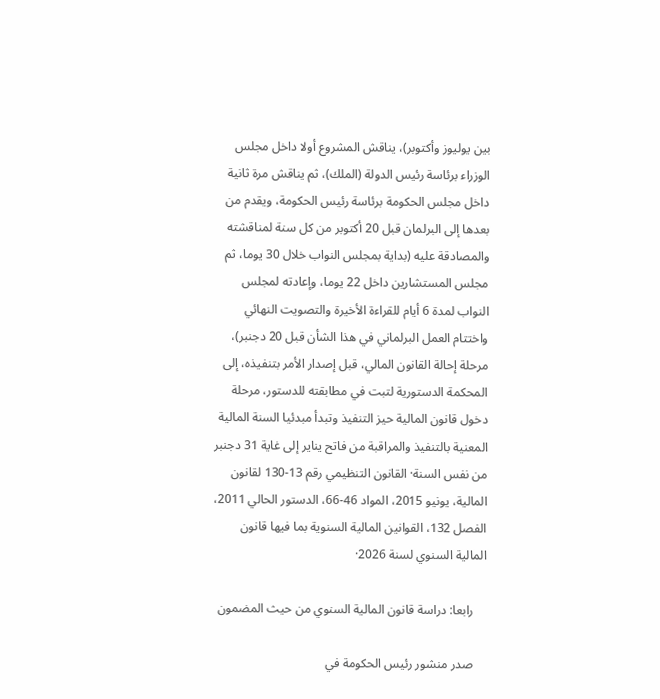بين يوليوز وأكتوبر)، يناقش المشروع أولا داخل مجلس الوزراء برئاسة رئيس الدولة (الملك)، ثم يناقش مرة ثانية داخل مجلس الحكومة برئاسة رئيس الحكومة، ويقدم من بعدها إلى البرلمان قبل 20 أكتوبر من كل سنة لمناقشته والمصادقة عليه (بداية بمجلس النواب خلال 30 يوما، ثم  مجلس المستشارين داخل 22 يوما، وإعادته لمجلس النواب لمدة 6 أيام للقراءة الأخيرة والتصويت النهائي واختتام العمل البرلماني في هذا الشأن قبل 20 دجنبر)، مرحلة إحالة القانون المالي، قبل إصدار الأمر بتنفيذه، إلى المحكمة الدستورية لتبت في مطابقته للدستور، مرحلة دخول قانون المالية حيز التنفيذ وتبدأ مبدئيا السنة المالية المعنية بالتنفيذ والمراقبة من فاتح يناير إلى غاية 31 دجنبر من نفس السنة· القانون التنظيمي رقم 13-130 لقانون المالية، يونيو 2015، المواد 46-66، الدستور الحالي 2011، الفصل 132، القوانين المالية السنوية بما فيها قانون المالية السنوي لسنة 2026·

    رابعا: دراسة قانون المالية السنوي من حيث المضمون

    صدر منشور رئيس الحكومة في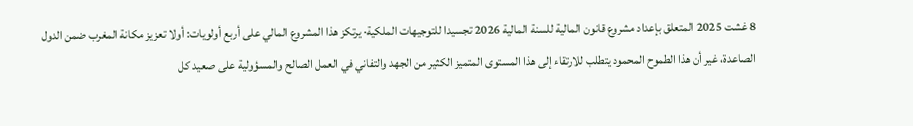8 غشت 2025 المتعلق بإعداد مشروع قانون المالية للسنة المالية 2026 تجسيدا للتوجيهات الملكية· يرتكز هذا المشروع المالي على أربع أولويات: أولا تعزيز مكانة المغرب ضمن الدول الصاعدة، غير أن هذا الطموح المحمود يتطلب للارتقاء إلى هذا المستوى المتميز الكثير من الجهد والتفاني في العمل الصالح والمسؤولية على صعيد كل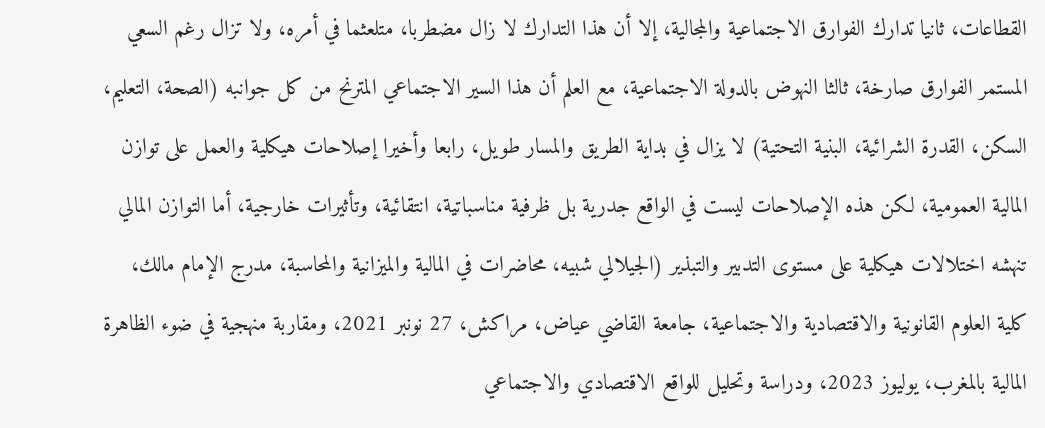القطاعات، ثانيا تدارك الفوارق الاجتماعية والمجالية، إلا أن هذا التدارك لا زال مضطربا، متلعثما في أمره، ولا تزال رغم السعي المستمر الفوارق صارخة، ثالثا النهوض بالدولة الاجتماعية، مع العلم أن هذا السير الاجتماعي المترنح من كل جوانبه (الصحة، التعليم، السكن، القدرة الشرائية، البنية التحتية) لا يزال في بداية الطريق والمسار طويل، رابعا وأخيرا إصلاحات هيكلية والعمل على توازن المالية العمومية، لكن هذه الإصلاحات ليست في الواقع جدرية بل ظرفية مناسباتية، انتقائية، وتأثيرات خارجية، أما التوازن المالي تنهشه اختلالات هيكلية على مستوى التدبير والتبذير (الجيلالي شبيه، محاضرات في المالية والميزانية والمحاسبة، مدرج الإمام مالك، كلية العلوم القانونية والاقتصادية والاجتماعية، جامعة القاضي عياض، مراكش، 27 نونبر 2021، ومقاربة منهجية في ضوء الظاهرة المالية بالمغرب، يوليوز 2023، ودراسة وتحليل للواقع الاقتصادي والاجتماعي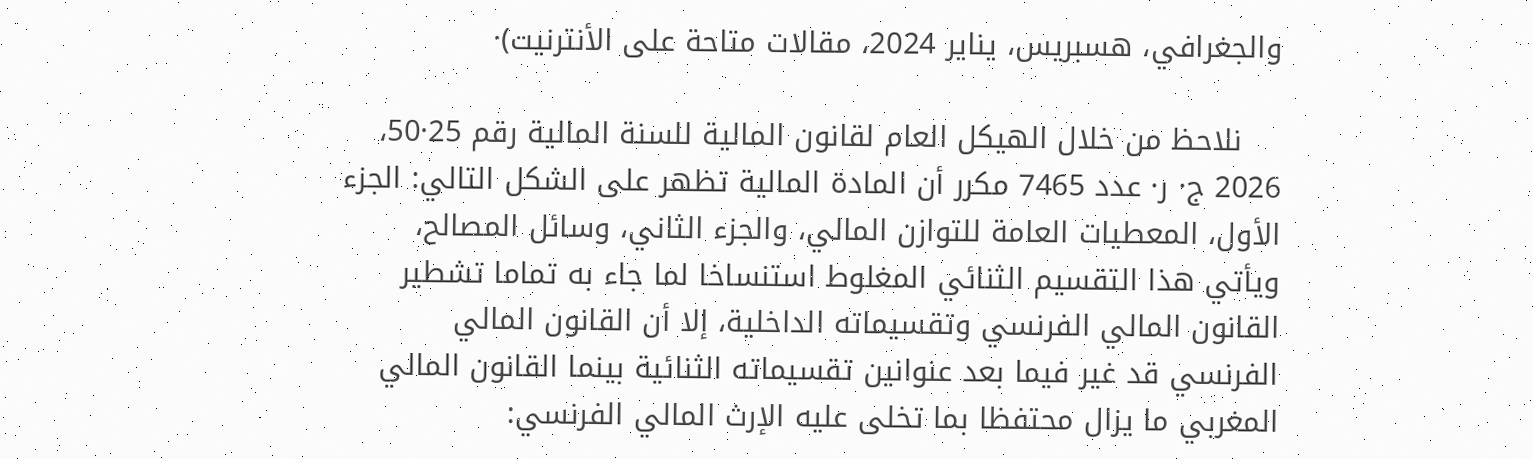والجغرافي، هسبريس، يناير 2024، مقالات متاحة على الأنترنيت)·

    نلاحظ من خلال الهيكل العام لقانون المالية للسنة المالية رقم 25·50، 2026 ج· ر· عدد 7465 مكرر أن المادة المالية تظهر على الشكل التالي: الجزء الأول، المعطيات العامة للتوازن المالي، والجزء الثاني، وسائل المصالح، ويأتي هذا التقسيم الثنائي المغلوط استنساخا لما جاء به تماما تشطير القانون المالي الفرنسي وتقسيماته الداخلية، إلا أن القانون المالي الفرنسي قد غير فيما بعد عنوانين تقسيماته الثنائية بينما القانون المالي المغربي ما يزال محتفظا بما تخلى عليه الإرث المالي الفرنسي: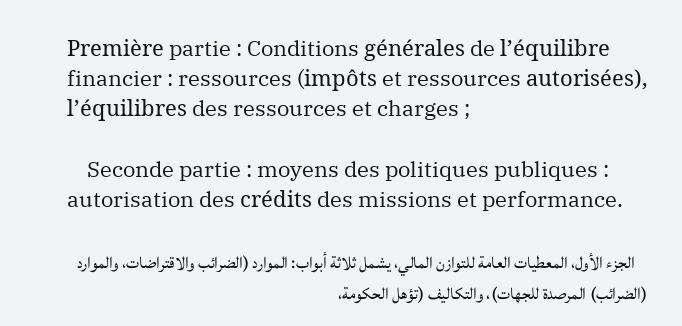Première partie : Conditions générales de l’équilibre financier : ressources (impôts et ressources autorisées), l’équilibres des ressources et charges ;

    Seconde partie : moyens des politiques publiques : autorisation des crédits des missions et performance.

    الجزء الأول، المعطيات العامة للتوازن المالي، يشمل ثلاثة أبواب: الموارد (الضرائب والاقتراضات، والموارد (الضرائب) المرصدة للجهات)، والتكاليف (تؤهل الحكومة،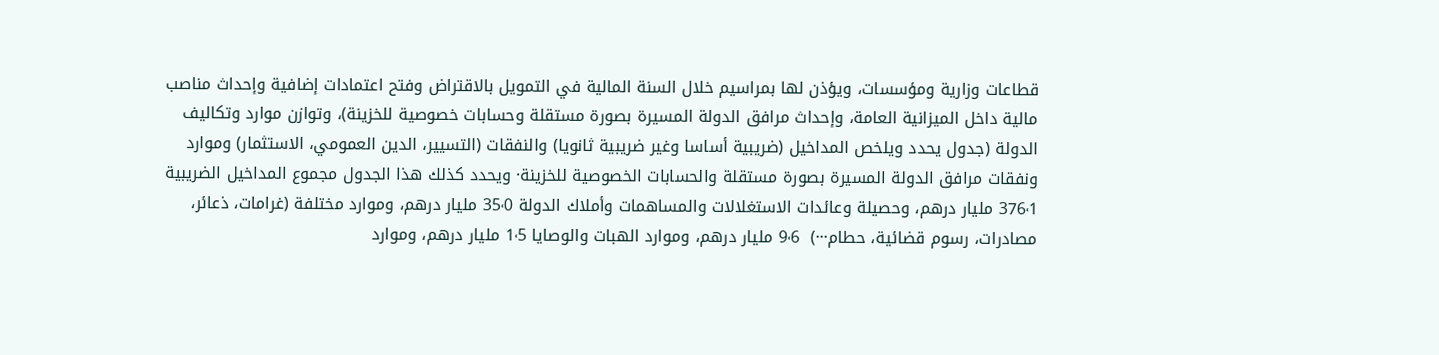قطاعات وزارية ومؤسسات، ويؤذن لها بمراسيم خلال السنة المالية في التمويل بالاقتراض وفتح اعتمادات إضافية وإحداث مناصب مالية داخل الميزانية العامة، وإحداث مرافق الدولة المسيرة بصورة مستقلة وحسابات خصوصية للخزينة)، وتوازن موارد وتكاليف الدولة (جدول يحدد ويلخص المداخيل (ضريبية أساسا وغير ضريبية ثانويا) والنفقات (التسيير، الدين العمومي، الاستثمار) وموارد ونفقات مرافق الدولة المسيرة بصورة مستقلة والحسابات الخصوصية للخزينة· ويحدد كذلك هذا الجدول مجموع المداخيل الضريبية 1˓376 مليار درهم، وحصيلة وعائدات الاستغلالات والمساهمات وأملاك الدولة 0˓35 مليار درهم، وموارد مختلفة (غرامات، ذعائر، مصادرات، رسوم قضائية، حطام···)  6˓9 مليار درهم، وموارد الهبات والوصايا 5˓1 مليار درهم، وموارد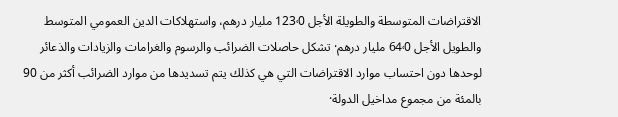الاقتراضات المتوسطة والطويلة الأجل 0˓123 مليار درهم، واستهلاكات الدين العمومي المتوسط والطويل الأجل 0˓64 مليار درهم· تشكل حاصلات الضرائب والرسوم والغرامات والزيادات والذعائر لوحدها دون احتساب موارد الاقتراضات التي هي كذلك يتم تسديدها من موارد الضرائب أكثر من 90 بالمئة من مجموع مداخيل الدولة·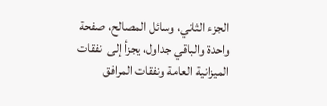الجزء الثاني، وسائل المصالح، صفحة واحدة والباقي جداول، يجزأ إلى  نفقات الميزانية العامة ونفقات المرافق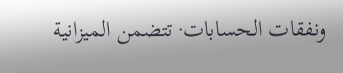ونفقات الحسابات· تتضمن الميزانية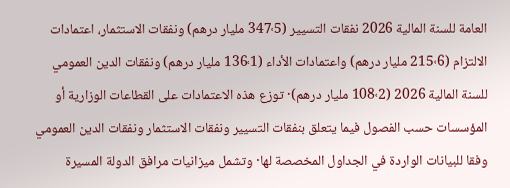العامة للسنة المالية 2026 نفقات التسيير (5˓347 مليار درهم) ونفقات الاستثمار، اعتمادات الالتزام (6˓215 مليار درهم) واعتمادات الأداء (1˓136 مليار درهم) ونفقات الدين العمومي للسنة المالية 2026 (2˓108 مليار درهم)· توزع هذه الاعتمادات على القطاعات الوزارية أو المؤسسات حسب الفصول فيما يتعلق بنفقات التسيير ونفقات الاستثمار ونفقات الدين العمومي وفقا للبيانات الواردة في الجداول المخصصة لها· وتشمل ميزانيات مرافق الدولة المسيرة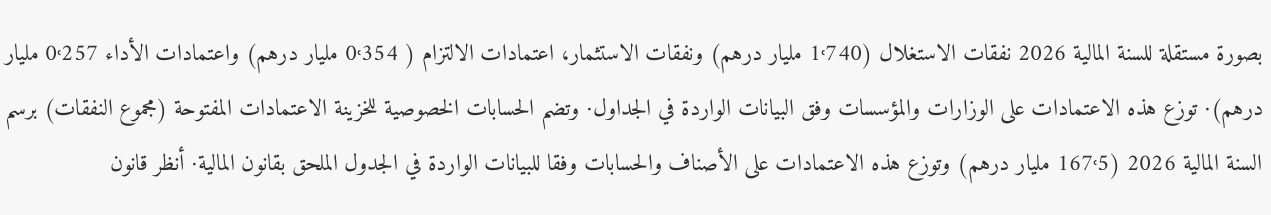بصورة مستقلة للسنة المالية 2026 نفقات الاستغلال (740˓1 مليار درهم) ونفقات الاستثمار، اعتمادات الالتزام ( 354˓0 مليار درهم) واعتمادات الأداء 257˓0 مليار درهم)· توزع هذه الاعتمادات على الوزارات والمؤسسات وفق البيانات الواردة في الجداول· وتضم الحسابات الخصوصية للخزينة الاعتمادات المفتوحة (مجموع النفقات) برسم السنة المالية 2026 (5˓167 مليار درهم) وتوزع هذه الاعتمادات على الأصناف والحسابات وفقا للبيانات الواردة في الجدول الملحق بقانون المالية· أنظر قانون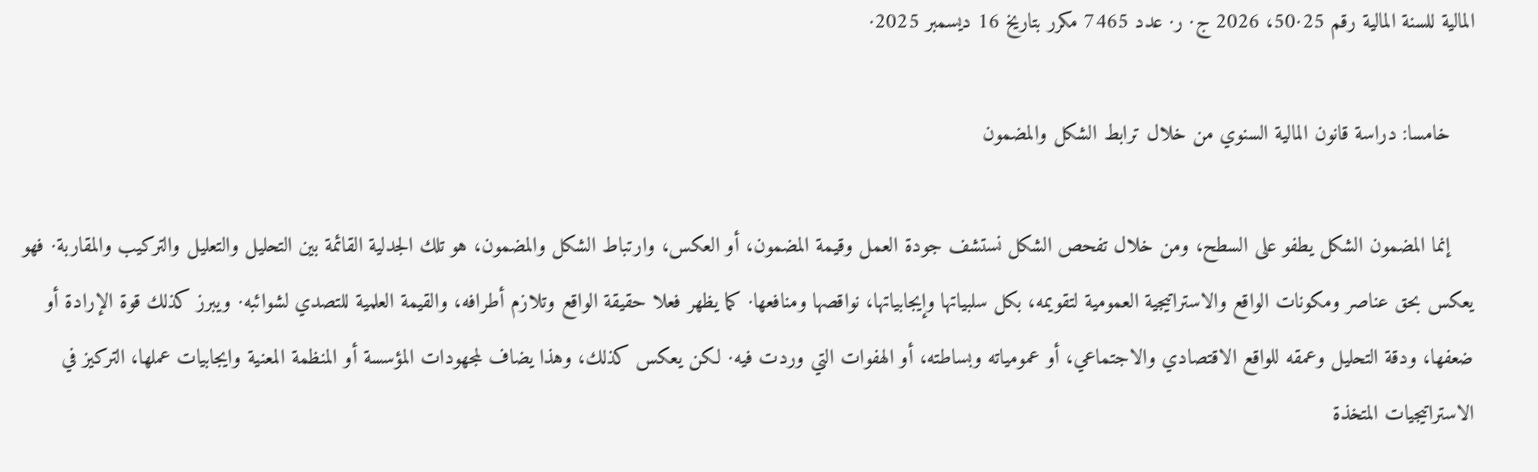المالية للسنة المالية رقم 25·50، 2026 ج· ر· عدد 7465 مكرر بتاريخ 16 ديسمبر 2025·

    خامسا: دراسة قانون المالية السنوي من خلال ترابط الشكل والمضمون

    إنما المضمون الشكل يطفو على السطح، ومن خلال تفحص الشكل نستشف جودة العمل وقيمة المضمون، أو العكس، وارتباط الشكل والمضمون، هو تلك الجدلية القائمة بين التحليل والتعليل والتركيب والمقاربة· فهو يعكس بحق عناصر ومكونات الواقع والاستراتيجية العمومية لتقويمه، بكل سلبياتها وإيجابياتها، نواقصها ومنافعها· كما يظهر فعلا حقيقة الواقع وتلازم أطرافه، والقيمة العلمية للتصدي لشوائبه· ويبرز كذلك قوة الإرادة أو ضعفها، ودقة التحليل وعمقه للواقع الاقتصادي والاجتماعي، أو عمومياته وبساطته، أو الهفوات التي وردت فيه· لكن يعكس كذلك، وهذا يضاف لمجهودات المؤسسة أو المنظمة المعنية وايجابيات عملها، التركيز في الاستراتيجيات المتخذة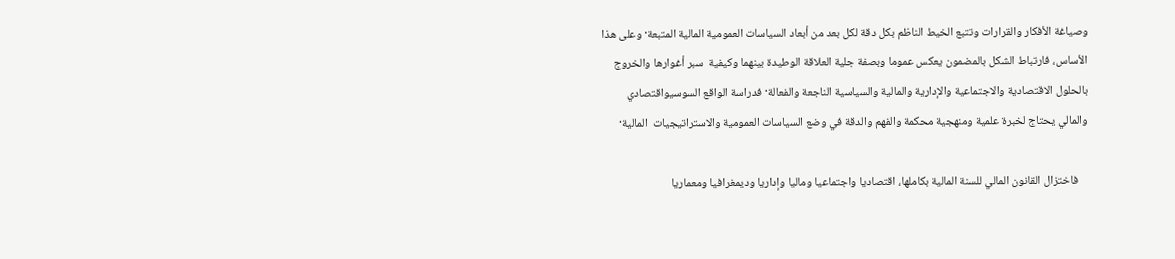وصياغة الأفكار والقرارات وتتبع الخيط الناظم بكل دقة لكل بعد من أبعاد السياسات العمومية المالية المتبعة· وعلى هذا الأساس، فارتباط الشكل بالمضمون يعكس عموما وبصفة جلية العلاقة الوطيدة بينهما وكيفية  سبر أغوارها والخروج بالحلول الاقتصادية والاجتماعية والإدارية والمالية والسياسية الناجعة والفعالة· فدراسة الواقع السوسيواقتصادي والمالي يحتاج لخبرة علمية ومنهجية محكمة والفهم والدقة في وضع السياسات العمومية والاستراتيجيات  المالية·

    فاختزال القانون المالي للسنة المالية بكاملها، اقتصاديا واجتماعيا وماليا وإداريا وديمغرافيا ومعماريا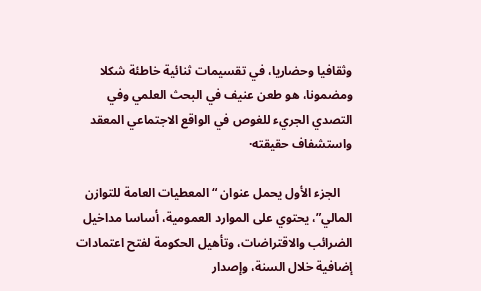وثقافيا وحضاريا، في تقسيمات ثنائية خاطئة شكلا ومضمونا، هو طعن عنيف في البحث العلمي وفي التصدي الجريء للغوص في الواقع الاجتماعي المعقد واستشفاف حقيقته·

    الجزء الأول يحمل عنوان “المعطيات العامة للتوازن المالي”، يحتوي على الموارد العمومية، أساسا مداخيل الضرائب والاقتراضات، وتأهيل الحكومة لفتح اعتمادات إضافية خلال السنة، وإصدار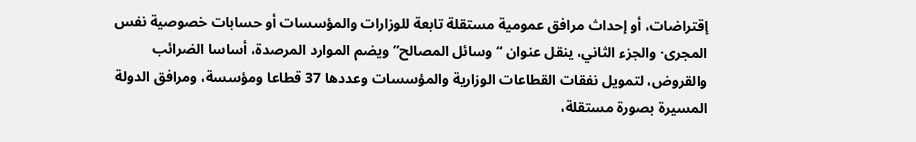إقتراضات، أو إحداث مرافق عمومية مستقلة تابعة للوزارات والمؤسسات أو حسابات خصوصية نفس المجرى· والجزء الثاني، ينقل عنوان “وسائل المصالح” ويضم الموارد المرصدة، أساسا الضرائب والقروض، لتمويل نفقات القطاعات الوزارية والمؤسسات وعددها 37 قطاعا ومؤسسة، ومرافق الدولة المسيرة بصورة مستقلة،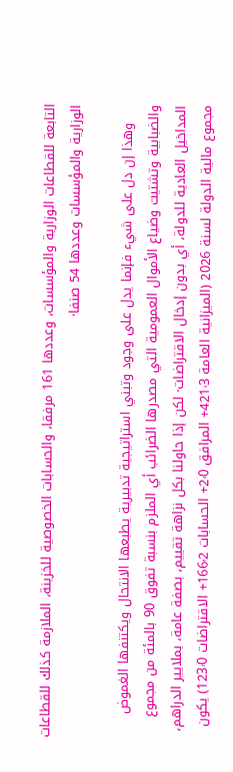التابعة للقطاعات الوزارية والمؤسسات، وعددها 161 مرفقا، والحسابات الخصوصية للخزينة، الملازمة كذلك للقطاعات الوزارية والمؤسسات وعددها 54 صنفا·

    وهذا إن دل على شيء فإنما يدل على وجود وتبني استراتيجية تدبيرية يطبعها الانتحال ويكتنفها الغموض والضبابية وتشتيت وضياع الأموال العمومية التي مصدرها الضرائب أي الملزم بنسبة تفوق 90 بالمئة من مجموع المداخيل العادية للدولة، أي بدون إدخال الاقتراضات· لكن إذا حاولنا بكل نزاهة تقييم، بصفة عامة، بملايير الدراهم، مجموع مالية الدولة لسنة 2026 (الميزانية العامة 3˓421+ المرافق 0˓2+ الحسابات 2˓166+ الاقتراضات 0˓123) يكون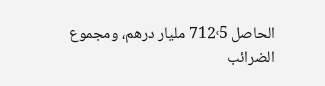الحاصل 5˓712 مليار درهم، ومجموع الضرائب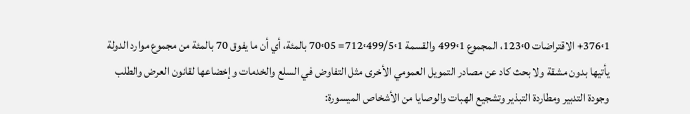1˓376+ الاقتراضات 0˓123، المجموع 1˓499 والقسمة 1˓499/5˓712= 05˓70 بالمئة، أي أن ما يفوق 70 بالمئة من مجموع موارد الدولة يأتيها بدون مشقة ولا بحث كاد عن مصادر التمويل العمومي الأخرى مثل التفاوض في السلع والخدمات وإخضاعها لقانون العرض والطلب وجودة التدبير ومطاردة التبذير وتشجيع الهبات والوصايا من الأشخاص الميسورة: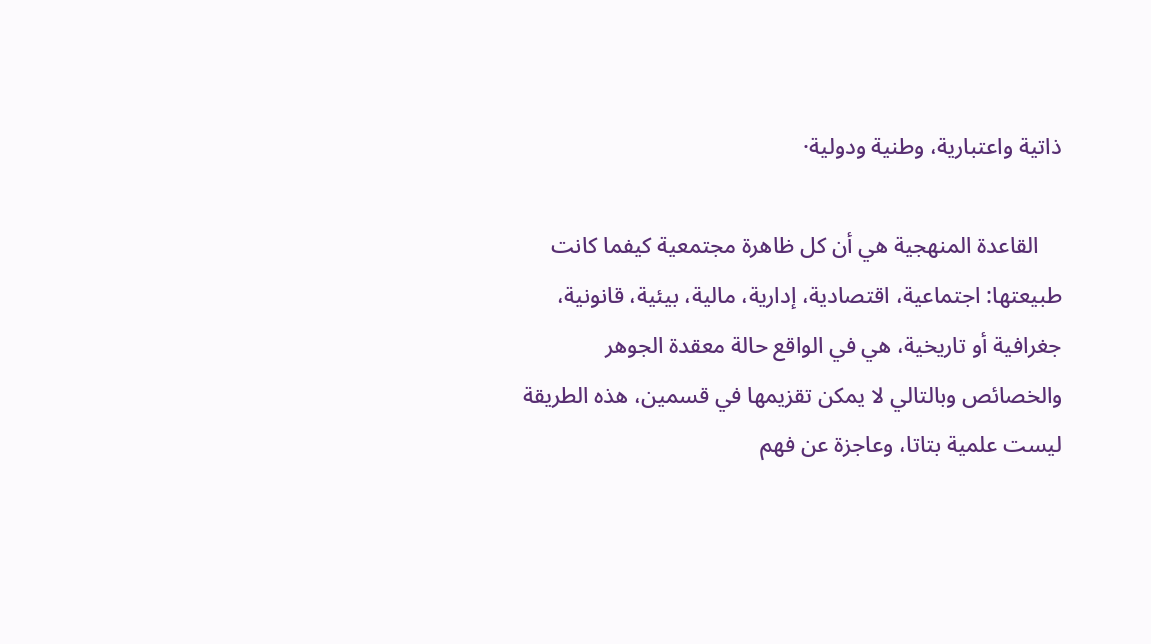ذاتية واعتبارية، وطنية ودولية·

    القاعدة المنهجية هي أن كل ظاهرة مجتمعية كيفما كانت طبيعتها: اجتماعية، اقتصادية، إدارية، مالية، بيئية، قانونية، جغرافية أو تاريخية، هي في الواقع حالة معقدة الجوهر والخصائص وبالتالي لا يمكن تقزيمها في قسمين، هذه الطريقة ليست علمية بتاتا، وعاجزة عن فهم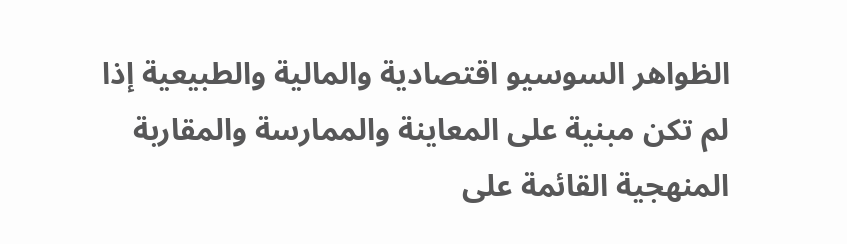الظواهر السوسيو اقتصادية والمالية والطبيعية إذا لم تكن مبنية على المعاينة والممارسة والمقاربة المنهجية القائمة على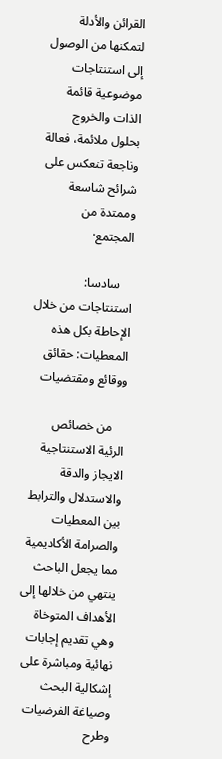القرائن والأدلة لتمكنها من الوصول إلى استنتاجات موضوعية قائمة الذات والخروج بحلول ملائمة، فعالة وناجعة تنعكس على شرائح شاسعة وممتدة من المجتمع·

    سادسا: استنتاجات من خلال الإحاطة بكل هذه المعطيات: حقائق ووقائع ومقتضيات

    من خصائص الرئية الاستنتاجية الايجاز والدقة والاستدلال والترابط بين المعطيات والصرامة الأكاديمية مما يجعل الباحث ينتهي من خلالها إلى الأهداف المتوخاة وهي تقديم إجابات نهائية ومباشرة على إشكالية البحث وصياغة الفرضيات وطرح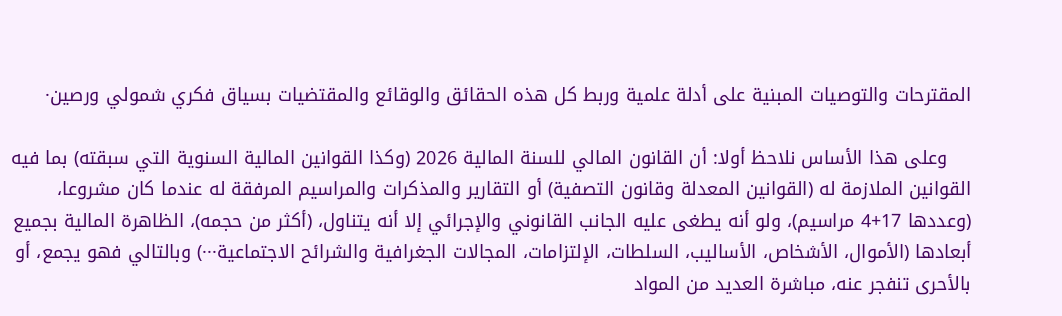المقترحات والتوصيات المبنية على أدلة علمية وربط كل هذه الحقائق والوقائع والمقتضيات بسياق فكري شمولي ورصين·

    وعلى هذا الأساس نلاحظ أولا: أن القانون المالي للسنة المالية 2026 (وكذا القوانين المالية السنوية التي سبقته) بما فيه القوانين الملازمة له (القوانين المعدلة وقانون التصفية) أو التقارير والمذكرات والمراسيم المرفقة له عندما كان مشروعا، (وعددها 17+4 مراسيم)، ولو أنه يطغى عليه الجانب القانوني والإجرائي إلا أنه يتناول، (أكثر من حجمه)، الظاهرة المالية بجميع أبعادها (الأموال، الأشخاص، الأساليب، السلطات، الإلتزامات، المجالات الجغرافية والشرائح الاجتماعية···) وبالتالي فهو يجمع، أو بالأحرى تنفجر عنه، مباشرة العديد من المواد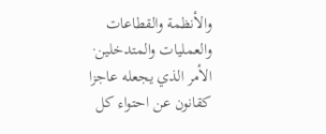والأنظمة والقطاعات والعمليات والمتدخلين· الأمر الذي يجعله عاجزا كقانون عن احتواء كل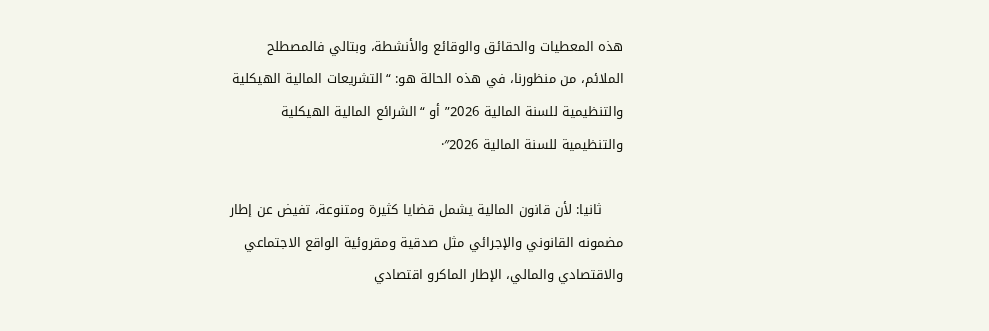هذه المعطيات والحقائق والوقائع والأنشطة، وبتالي فالمصطلح الملائم، من منظورنا، في هذه الحالة هو: “التشريعات المالية الهيكلية والتنظيمية للسنة المالية 2026” أو “الشرائع المالية الهيكلية والتنظيمية للسنة المالية 2026″·

     ثانيا: لأن قانون المالية يشمل قضايا كثيرة ومتنوعة، تفيض عن إطار مضمونه القانوني والإجرائي مثل صدقية ومقروئية الواقع الاجتماعي والاقتصادي والمالي، الإطار الماكرو اقتصادي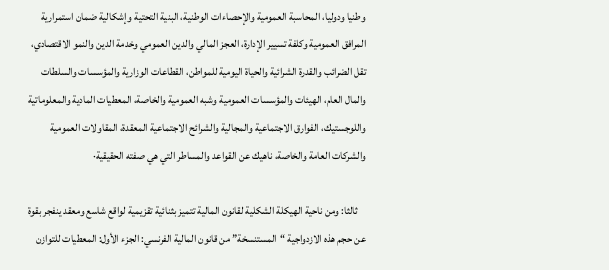وطنيا ودوليا، المحاسبة العمومية والإحصاءات الوطنية، البنية التحتية وإشكالية ضمان استمرارية المرافق العمومية وكلفة تسيير الإدارة، العجز المالي والدين العمومي وخدمة الدين والنمو الاقتصادي، تقل الضرائب والقدرة الشرائية والحياة اليومية للمواطن، القطاعات الوزارية والمؤسسات والسلطات والمال العام، الهيئات والمؤسسات العمومية وشبه العمومية والخاصة، المعطيات المادية والمعلوماتية واللوجستيك، الفوارق الاجتماعية والمجالية والشرائح الاجتماعية المعقدة، المقاولات العمومية والشركات العامة والخاصة، ناهيك عن القواعد والمساطر التي هي صفته الحقيقية·

    ثالثا: ومن ناحية الهيكلة الشكلية لقانون المالية تتميز بثنائية تقزيمية لواقع شاسع ومعقد ينفجر بقوة عن حجم هذه الازدواجية “المستنسخة” من قانون المالية الفرنسي: الجزء الأول: المعطيات للتوازن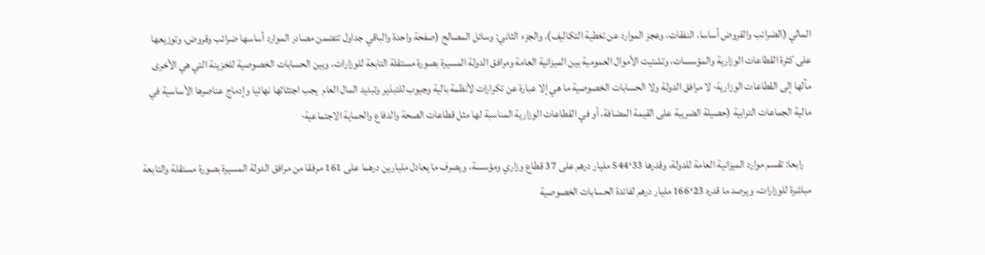المالي (الضرائب والقروض أساسا، النفقات، وعجز الموارد عن تغطية التكاليف)، والجزء الثاني: وسائل المصالح (صفحة واحدة والباقي جداول تتضمن مصادر الموارد أساسها ضرائب وقروض، وتوزيعها على كثرة القطاعات الوزارية والمؤسسات، وتشتيت الأموال العمومية بين الميزانية العامة ومرافق الدولة المسيرة بصورة مستقلة التابعة للوزارات، وبين الحسابات الخصوصية للخزينة التي هي الأخرى مآلها إلى القطاعات الوزارية· لا مرافق الدولة ولا الحسابات الخصوصية ما هي إلا عبارة عن تكرارات لأنظمة بالية وجيوب للتبذير وتبديد المال العام  يجب اجتثاثها نهائيا وإدماج عناصرها الأساسية في مالية الجماعات الترابية (حصيلة الضريبة على القيمة المضافة، أو في القطاعات الوزارية المناسبة لها مثل قطاعات الصحة والدفاع والحماية الاجتماعية·

    رابعا: تقسم موارد الميزانية العامة للدولة، وقدرها 33˓544 مليار درهم على 37 قطاع وزاري ومؤسسة، ويصرف ما يعادل مليارين درهما على 161 مرفقا من مرافق الدولة المسيرة بصورة مستقلة والتابعة مباشرة للوزارات، ويرصد ما قدره 23˓166 مليار درهم لفائدة الحسابات الخصوصية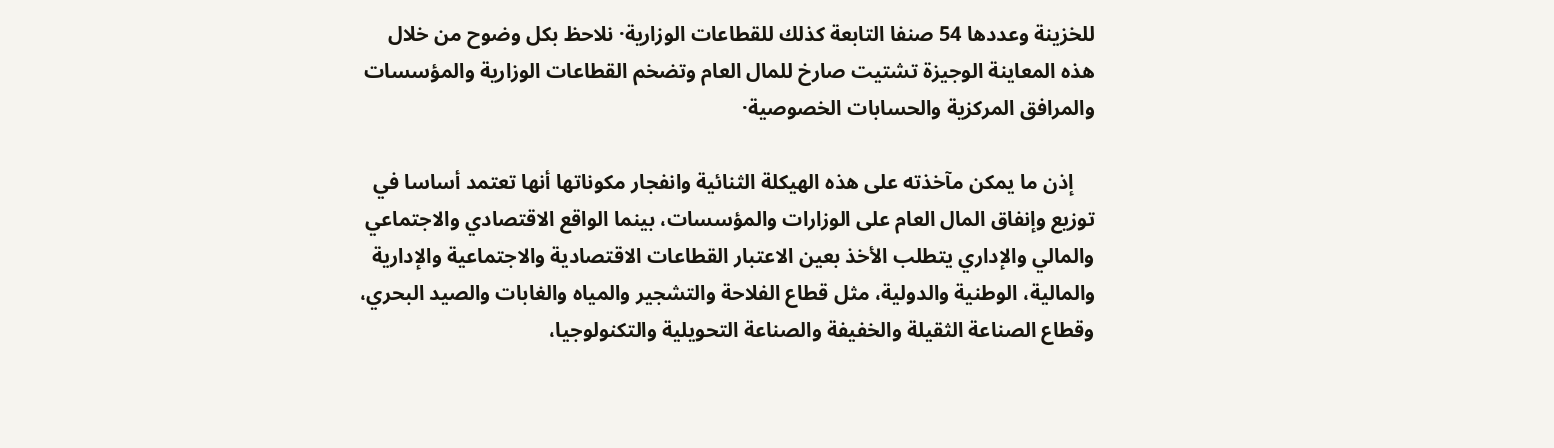للخزينة وعددها 54 صنفا التابعة كذلك للقطاعات الوزارية· نلاحظ بكل وضوح من خلال هذه المعاينة الوجيزة تشتيت صارخ للمال العام وتضخم القطاعات الوزارية والمؤسسات والمرافق المركزية والحسابات الخصوصية·

    إذن ما يمكن مآخذته على هذه الهيكلة الثنائية وانفجار مكوناتها أنها تعتمد أساسا في توزيع وإنفاق المال العام على الوزارات والمؤسسات، بينما الواقع الاقتصادي والاجتماعي والمالي والإداري يتطلب الأخذ بعين الاعتبار القطاعات الاقتصادية والاجتماعية والإدارية والمالية، الوطنية والدولية، مثل قطاع الفلاحة والتشجير والمياه والغابات والصيد البحري، وقطاع الصناعة الثقيلة والخفيفة والصناعة التحويلية والتكنولوجيا،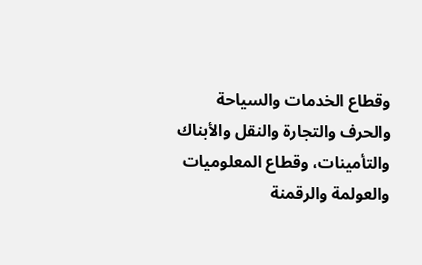وقطاع الخدمات والسياحة والحرف والتجارة والنقل والأبناك والتأمينات، وقطاع المعلوميات والعولمة والرقمنة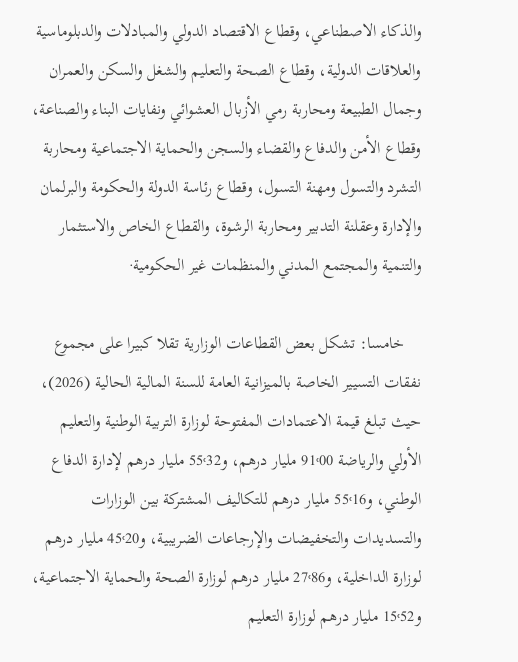والذكاء الاصطناعي، وقطاع الاقتصاد الدولي والمبادلات والدبلوماسية والعلاقات الدولية، وقطاع الصحة والتعليم والشغل والسكن والعمران وجمال الطبيعة ومحاربة رمي الأزبال العشوائي ونفايات البناء والصناعة، وقطاع الأمن والدفاع والقضاء والسجن والحماية الاجتماعية ومحاربة التشرد والتسول ومهنة التسول، وقطاع رئاسة الدولة والحكومة والبرلمان والإدارة وعقلنة التدبير ومحاربة الرشوة، والقطاع الخاص والاستثمار والتنمية والمجتمع المدني والمنظمات غير الحكومية·

    خامسا: تشكل بعض القطاعات الوزارية تقلا كبيرا على مجموع نفقات التسيير الخاصة بالميزانية العامة للسنة المالية الحالية (2026)، حيث تبلغ قيمة الاعتمادات المفتوحة لوزارة التربية الوطنية والتعليم الأولي والرياضة 00˓91 مليار درهم، و32˓55 مليار درهم لإدارة الدفاع الوطني، و16˓55 مليار درهم للتكاليف المشتركة بين الوزارات والتسديدات والتخفيضات والإرجاعات الضريبية، و20˓45 مليار درهم لوزارة الداخلية، و86˓27 مليار درهم لوزارة الصحة والحماية الاجتماعية، و52˓15 مليار درهم لوزارة التعليم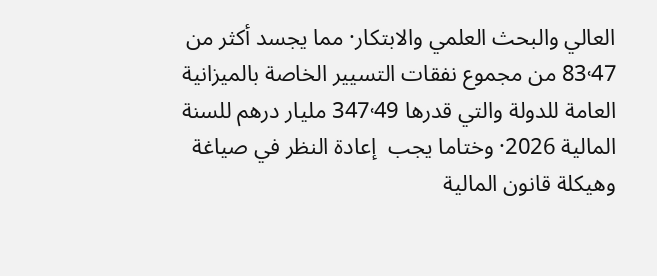العالي والبحث العلمي والابتكار· مما يجسد أكثر من 47˓83 من مجموع نفقات التسيير الخاصة بالميزانية العامة للدولة والتي قدرها 49˓347 مليار درهم للسنة المالية 2026· وختاما يجب  إعادة النظر في صياغة وهيكلة قانون المالية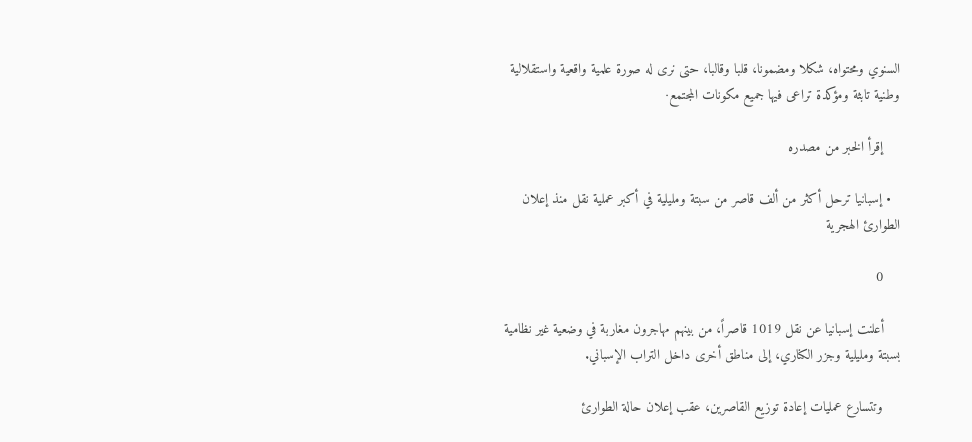السنوي ومحتواه، شكلا ومضمونا، قلبا وقالبا، حتى نرى له صورة علمية واقعية واستقلالية وطنية تابثة ومؤكدة تراعى فيها جميع مكونات المجتمع·

    إقرأ الخبر من مصدره

  • إسبانيا ترحل أكثر من ألف قاصر من سبتة ومليلية في أكبر عملية نقل منذ إعلان الطوارئ الهجرية

    0

    أعلنت إسبانيا عن نقل 1019 قاصراً، من بينهم مهاجرون مغاربة في وضعية غير نظامية بسبتة ومليلية وجزر الكناري، إلى مناطق أخرى داخل التراب الإسباني.

    وتتسارع عمليات إعادة توزيع القاصرين، عقب إعلان حالة الطوارئ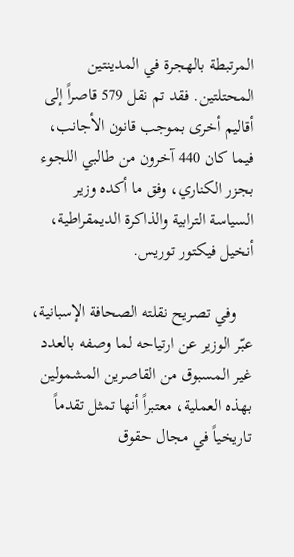المرتبطة بالهجرة في المدينتين المحتلتين. فقد تم نقل 579 قاصراً إلى أقاليم أخرى بموجب قانون الأجانب، فيما كان 440 آخرون من طالبي اللجوء بجزر الكناري، وفق ما أكده وزير السياسة الترابية والذاكرة الديمقراطية، أنخيل فيكتور توريس.

    وفي تصريح نقلته الصحافة الإسبانية، عبّر الوزير عن ارتياحه لما وصفه بالعدد غير المسبوق من القاصرين المشمولين بهذه العملية، معتبراً أنها تمثل تقدماً تاريخياً في مجال حقوق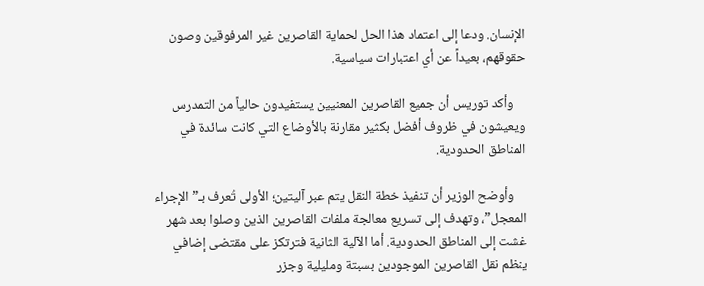الإنسان. ودعا إلى اعتماد هذا الحل لحماية القاصرين غير المرفوقين وصون حقوقهم، بعيداً عن أي اعتبارات سياسية.

    وأكد توريس أن جميع القاصرين المعنيين يستفيدون حالياً من التمدرس ويعيشون في ظروف أفضل بكثير مقارنة بالأوضاع التي كانت سائدة في المناطق الحدودية.

    وأوضح الوزير أن تنفيذ خطة النقل يتم عبر آليتين؛ الأولى تُعرف بـ”الإجراء المعجل”، وتهدف إلى تسريع معالجة ملفات القاصرين الذين وصلوا بعد شهر غشت إلى المناطق الحدودية. أما الآلية الثانية فترتكز على مقتضى إضافي ينظم نقل القاصرين الموجودين بسبتة ومليلية وجزر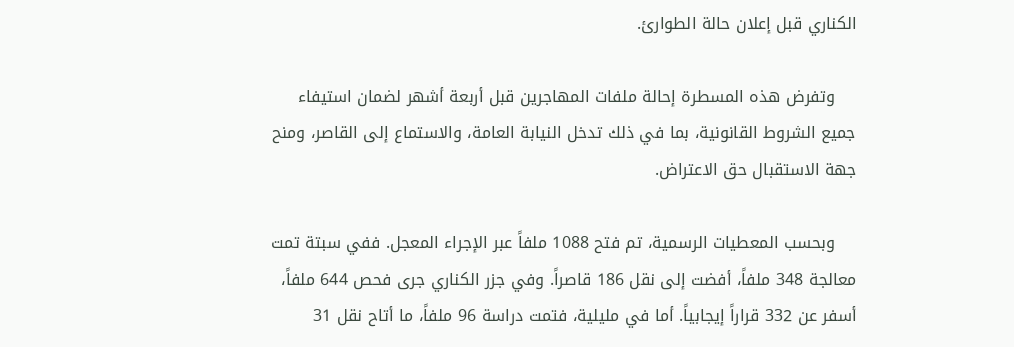الكناري قبل إعلان حالة الطوارئ.

    وتفرض هذه المسطرة إحالة ملفات المهاجرين قبل أربعة أشهر لضمان استيفاء جميع الشروط القانونية، بما في ذلك تدخل النيابة العامة، والاستماع إلى القاصر، ومنح جهة الاستقبال حق الاعتراض.

    وبحسب المعطيات الرسمية، تم فتح 1088 ملفاً عبر الإجراء المعجل. ففي سبتة تمت معالجة 348 ملفاً، أفضت إلى نقل 186 قاصراً. وفي جزر الكناري جرى فحص 644 ملفاً، أسفر عن 332 قراراً إيجابياً. أما في مليلية، فتمت دراسة 96 ملفاً، ما أتاح نقل 31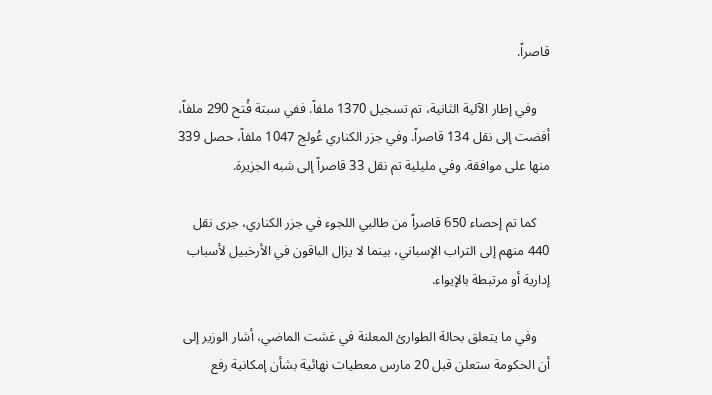قاصراً.

    وفي إطار الآلية الثانية، تم تسجيل 1370 ملفاً. ففي سبتة فُتح 290 ملفاً، أفضت إلى نقل 134 قاصراً. وفي جزر الكناري عُولج 1047 ملفاً، حصل 339 منها على موافقة. وفي مليلية تم نقل 33 قاصراً إلى شبه الجزيرة.

    كما تم إحصاء 650 قاصراً من طالبي اللجوء في جزر الكناري، جرى نقل 440 منهم إلى التراب الإسباني، بينما لا يزال الباقون في الأرخبيل لأسباب إدارية أو مرتبطة بالإيواء.

    وفي ما يتعلق بحالة الطوارئ المعلنة في غشت الماضي، أشار الوزير إلى أن الحكومة ستعلن قبل 20 مارس معطيات نهائية بشأن إمكانية رفع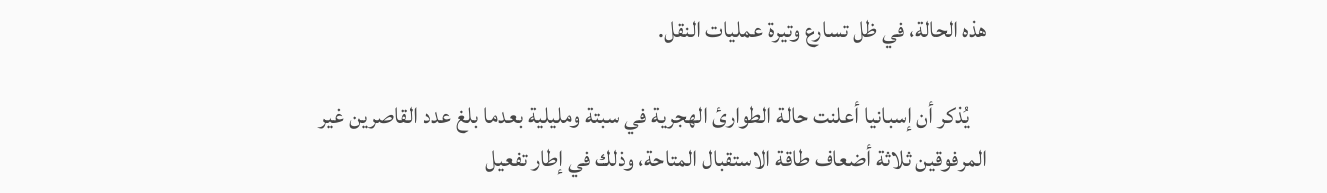هذه الحالة، في ظل تسارع وتيرة عمليات النقل.

    يُذكر أن إسبانيا أعلنت حالة الطوارئ الهجرية في سبتة ومليلية بعدما بلغ عدد القاصرين غير المرفوقين ثلاثة أضعاف طاقة الاستقبال المتاحة، وذلك في إطار تفعيل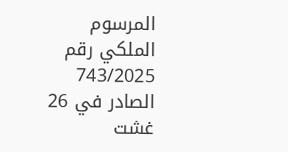المرسوم الملكي رقم 743/2025 الصادر في 26 غشت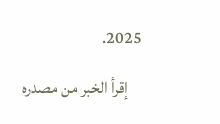2025.

    إقرأ الخبر من مصدره